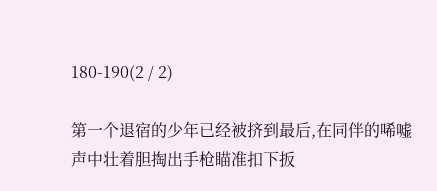180-190(2 / 2)

第一个退宿的少年已经被挤到最后,在同伴的唏嘘声中壮着胆掏出手枪瞄准扣下扳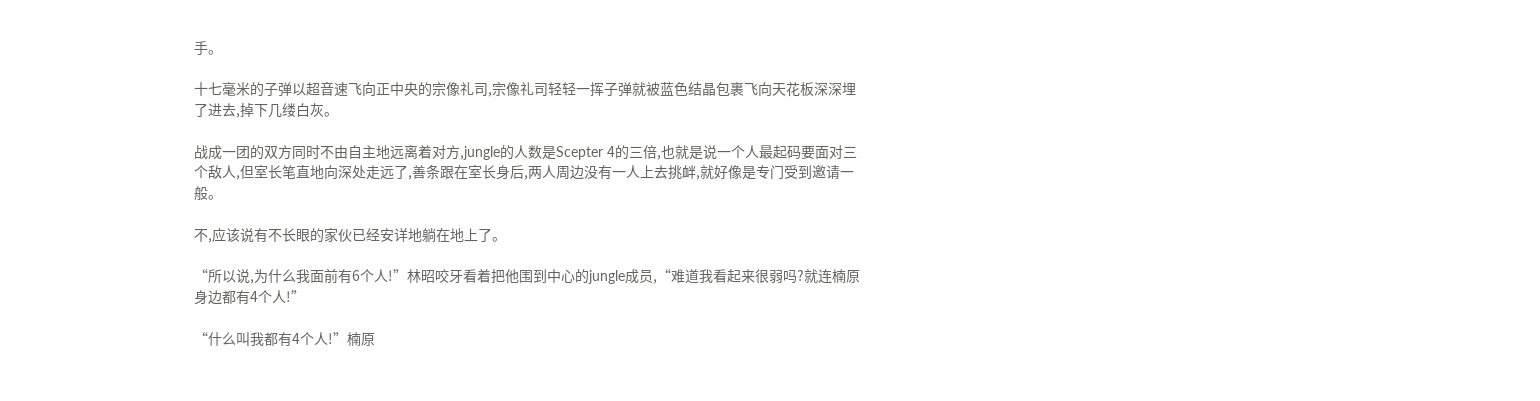手。

十七毫米的子弹以超音速飞向正中央的宗像礼司,宗像礼司轻轻一挥子弹就被蓝色结晶包裹飞向天花板深深埋了进去,掉下几缕白灰。

战成一团的双方同时不由自主地远离着对方,jungle的人数是Scepter 4的三倍,也就是说一个人最起码要面对三个敌人,但室长笔直地向深处走远了,善条跟在室长身后,两人周边没有一人上去挑衅,就好像是专门受到邀请一般。

不,应该说有不长眼的家伙已经安详地躺在地上了。

“所以说,为什么我面前有6个人!”林昭咬牙看着把他围到中心的jungle成员,“难道我看起来很弱吗?就连楠原身边都有4个人!”

“什么叫我都有4个人!”楠原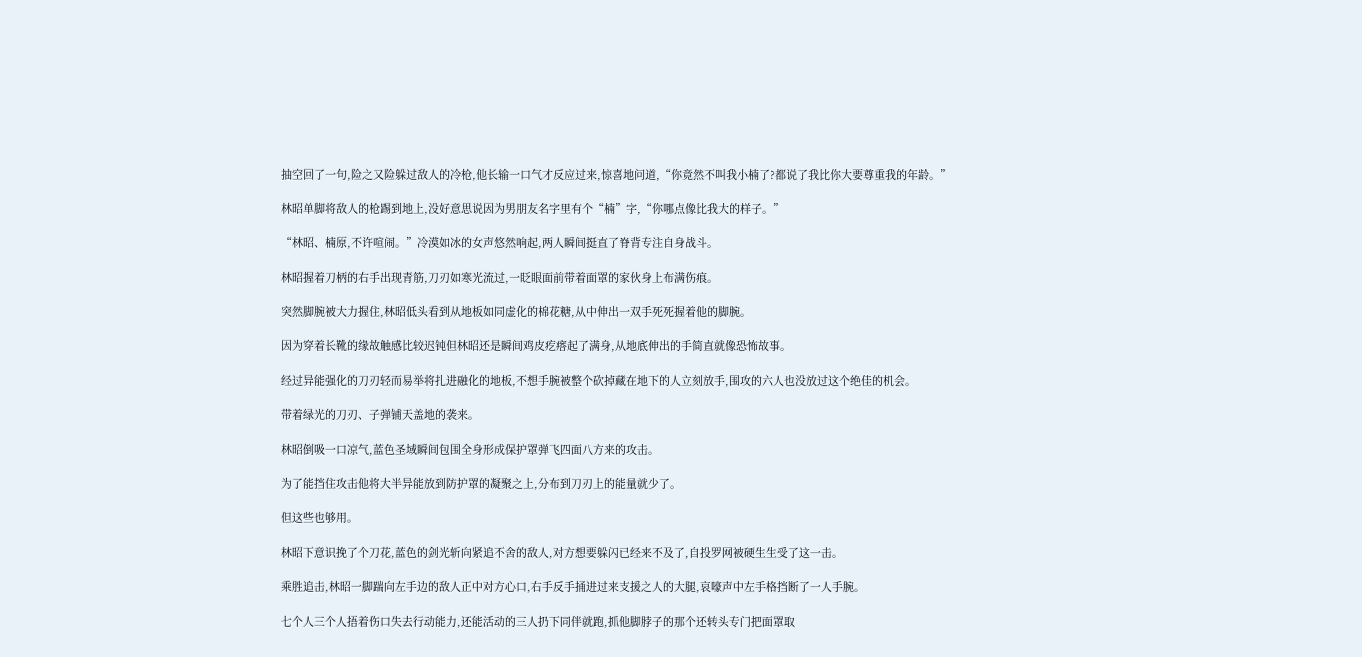抽空回了一句,险之又险躲过敌人的冷枪,他长输一口气才反应过来,惊喜地问道,“你竟然不叫我小楠了?都说了我比你大要尊重我的年龄。”

林昭单脚将敌人的枪踢到地上,没好意思说因为男朋友名字里有个“楠”字,“你哪点像比我大的样子。”

“林昭、楠原,不许喧闹。”冷漠如冰的女声悠然响起,两人瞬间挺直了脊背专注自身战斗。

林昭握着刀柄的右手出现青筋,刀刃如寒光流过,一眨眼面前带着面罩的家伙身上布满伤痕。

突然脚腕被大力握住,林昭低头看到从地板如同虚化的棉花糖,从中伸出一双手死死握着他的脚腕。

因为穿着长靴的缘故触感比较迟钝但林昭还是瞬间鸡皮疙瘩起了满身,从地底伸出的手简直就像恐怖故事。

经过异能强化的刀刃轻而易举将扎进融化的地板,不想手腕被整个砍掉藏在地下的人立刻放手,围攻的六人也没放过这个绝佳的机会。

带着绿光的刀刃、子弹铺天盖地的袭来。

林昭倒吸一口凉气,蓝色圣域瞬间包围全身形成保护罩弹飞四面八方来的攻击。

为了能挡住攻击他将大半异能放到防护罩的凝聚之上,分布到刀刃上的能量就少了。

但这些也够用。

林昭下意识挽了个刀花,蓝色的剑光斩向紧追不舍的敌人,对方想要躲闪已经来不及了,自投罗网被硬生生受了这一击。

乘胜追击,林昭一脚踹向左手边的敌人正中对方心口,右手反手捅进过来支援之人的大腿,哀嚎声中左手格挡断了一人手腕。

七个人三个人捂着伤口失去行动能力,还能活动的三人扔下同伴就跑,抓他脚脖子的那个还转头专门把面罩取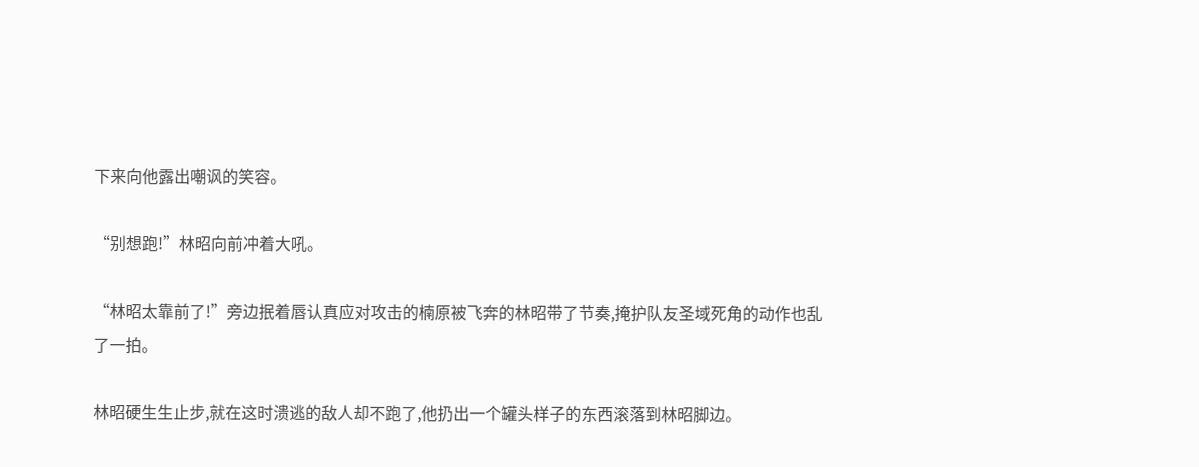下来向他露出嘲讽的笑容。

“别想跑!”林昭向前冲着大吼。

“林昭太靠前了!”旁边抿着唇认真应对攻击的楠原被飞奔的林昭带了节奏,掩护队友圣域死角的动作也乱了一拍。

林昭硬生生止步,就在这时溃逃的敌人却不跑了,他扔出一个罐头样子的东西滚落到林昭脚边。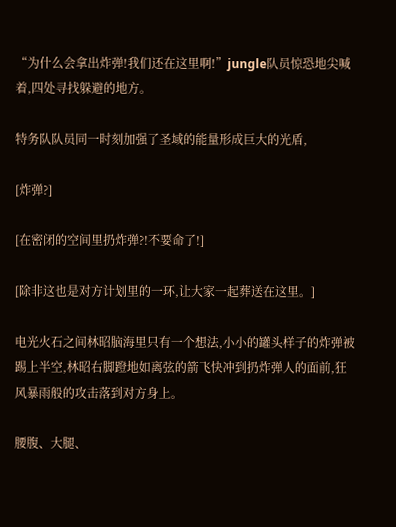“为什么会拿出炸弹!我们还在这里啊!”jungle队员惊恐地尖喊着,四处寻找躲避的地方。

特务队队员同一时刻加强了圣域的能量形成巨大的光盾,

[炸弹?]

[在密闭的空间里扔炸弹?!不要命了!]

[除非这也是对方计划里的一环,让大家一起葬送在这里。]

电光火石之间林昭脑海里只有一个想法,小小的罐头样子的炸弹被踢上半空,林昭右脚蹬地如离弦的箭飞快冲到扔炸弹人的面前,狂风暴雨般的攻击落到对方身上。

腰腹、大腿、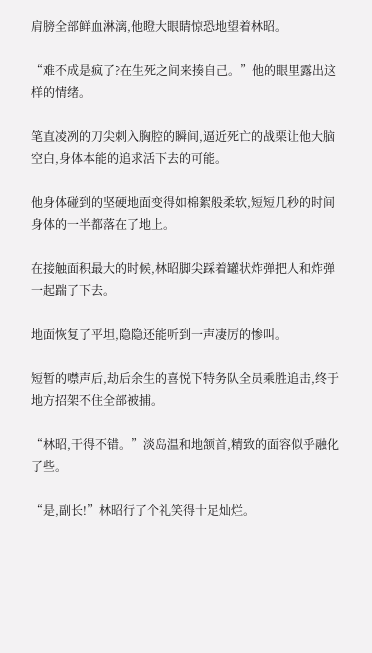肩膀全部鲜血淋漓,他瞪大眼睛惊恐地望着林昭。

“难不成是疯了?在生死之间来揍自己。”他的眼里露出这样的情绪。

笔直凌冽的刀尖刺入胸腔的瞬间,逼近死亡的战栗让他大脑空白,身体本能的追求活下去的可能。

他身体碰到的坚硬地面变得如棉絮般柔软,短短几秒的时间身体的一半都落在了地上。

在接触面积最大的时候,林昭脚尖踩着罐状炸弹把人和炸弹一起踹了下去。

地面恢复了平坦,隐隐还能听到一声凄厉的惨叫。

短暂的噤声后,劫后余生的喜悦下特务队全员乘胜追击,终于地方招架不住全部被捕。

“林昭,干得不错。”淡岛温和地颔首,精致的面容似乎融化了些。

“是,副长!”林昭行了个礼笑得十足灿烂。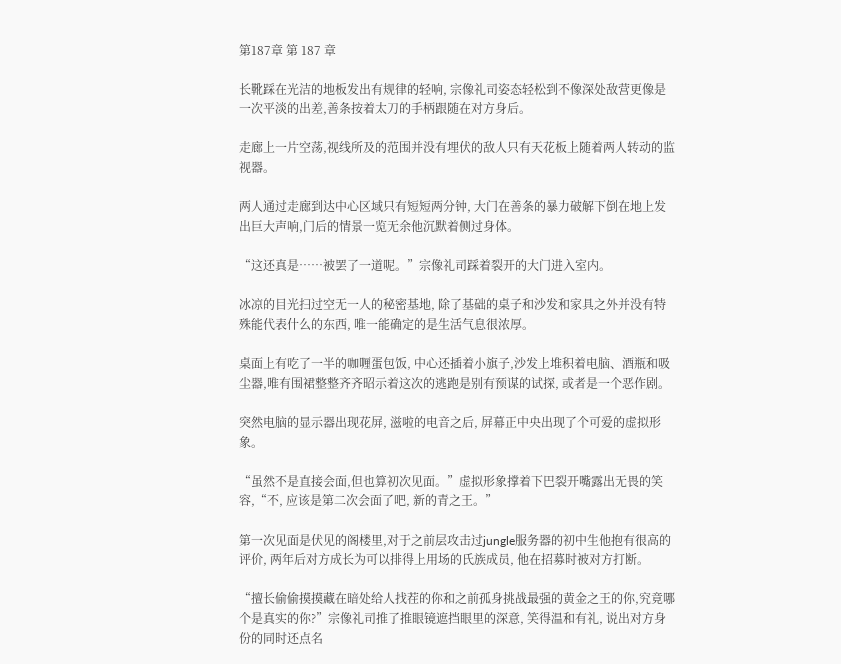第187章 第 187 章

长靴踩在光洁的地板发出有规律的轻响, 宗像礼司姿态轻松到不像深处敌营更像是一次平淡的出差,善条按着太刀的手柄跟随在对方身后。

走廊上一片空荡,视线所及的范围并没有埋伏的敌人只有天花板上随着两人转动的监视器。

两人通过走廊到达中心区域只有短短两分钟, 大门在善条的暴力破解下倒在地上发出巨大声响,门后的情景一览无余他沉默着侧过身体。

“这还真是……被罢了一道呢。”宗像礼司踩着裂开的大门进入室内。

冰凉的目光扫过空无一人的秘密基地, 除了基础的桌子和沙发和家具之外并没有特殊能代表什么的东西, 唯一能确定的是生活气息很浓厚。

桌面上有吃了一半的咖喱蛋包饭, 中心还插着小旗子,沙发上堆积着电脑、酒瓶和吸尘器,唯有围裙整整齐齐昭示着这次的逃跑是别有预谋的试探, 或者是一个恶作剧。

突然电脑的显示器出现花屏, 滋啦的电音之后, 屏幕正中央出现了个可爱的虚拟形象。

“虽然不是直接会面,但也算初次见面。”虚拟形象撑着下巴裂开嘴露出无畏的笑容,“不, 应该是第二次会面了吧, 新的青之王。”

第一次见面是伏见的阁楼里,对于之前层攻击过jungle服务器的初中生他抱有很高的评价, 两年后对方成长为可以排得上用场的氏族成员, 他在招募时被对方打断。

“擅长偷偷摸摸藏在暗处给人找茬的你和之前孤身挑战最强的黄金之王的你,究竟哪个是真实的你?”宗像礼司推了推眼镜遮挡眼里的深意, 笑得温和有礼, 说出对方身份的同时还点名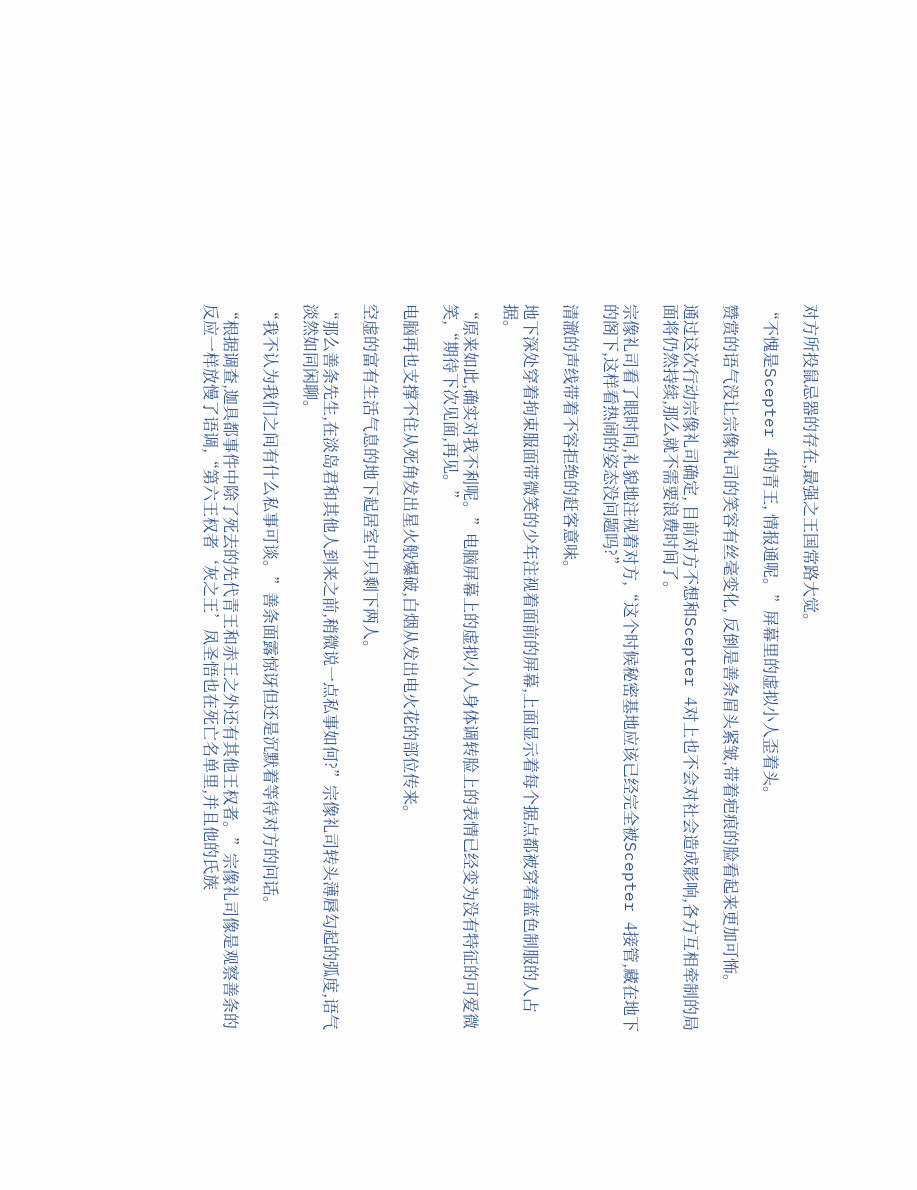对方所投鼠忌器的存在,最强之王国常路大觉。

“不愧是Scepter 4的青王, 情报通呢。”屏幕里的虚拟小人歪着头。

赞赏的语气没让宗像礼司的笑容有丝毫变化, 反倒是善条眉头紧皱,带着疤痕的脸看起来更加可怖。

通过这次行动宗像礼司确定, 目前对方不想和Scepter 4对上也不会对社会造成影响,各方互相牵制的局面将仍然持续,那么就不需要浪费时间了。

宗像礼司看了眼时间,礼貌地注视着对方,“这个时候秘密基地应该已经完全被Scepter 4接管,藏在地下的阁下,这样看热闹的姿态没问题吗?”

清澈的声线带着不容拒绝的赶客意味。

地下深处穿着拘束服面带微笑的少年注视着面前的屏幕,上面显示着每个据点都被穿着蓝色制服的人占据。

“原来如此,确实对我不利呢。”电脑屏幕上的虚拟小人身体调转脸上的表情已经变为没有特征的可爱微笑,“期待下次见面,再见。”

电脑再也支撑不住从死角发出星火般爆破,白烟从发出电火花的部位传来。

空虚的富有生活气息的地下起居室中只剩下两人。

“那么善条先生,在淡岛君和其他人到来之前,稍微说一点私事如何?”宗像礼司转头薄唇勾起的弧度,语气淡然如同闲聊。

“我不认为我们之间有什么私事可谈。”善条面露惊讶但还是沉默着等待对方的问话。

“根据调查,迦具都事件中除了死去的先代青王和赤王之外还有其他王权者。”宗像礼司像是观察善条的反应一样放慢了语调,“第六王权者‘灰之王’凤圣悟也在死亡名单里,并且他的氏族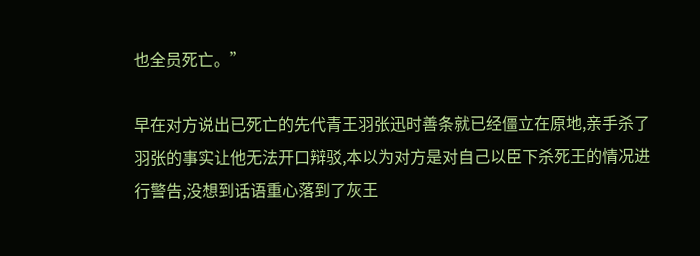也全员死亡。”

早在对方说出已死亡的先代青王羽张迅时善条就已经僵立在原地,亲手杀了羽张的事实让他无法开口辩驳,本以为对方是对自己以臣下杀死王的情况进行警告,没想到话语重心落到了灰王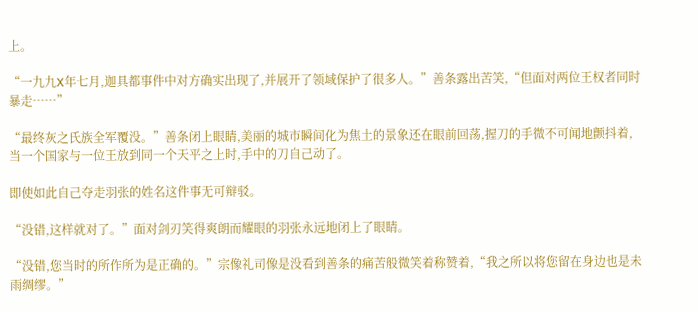上。

“一九九X年七月,迦具都事件中对方确实出现了,并展开了领域保护了很多人。”善条露出苦笑,“但面对两位王权者同时暴走……”

“最终灰之氏族全军覆没。”善条闭上眼睛,美丽的城市瞬间化为焦土的景象还在眼前回荡,握刀的手微不可闻地颤抖着,当一个国家与一位王放到同一个天平之上时,手中的刀自己动了。

即使如此自己夺走羽张的姓名这件事无可辩驳。

“没错,这样就对了。”面对剑刃笑得爽朗而耀眼的羽张永远地闭上了眼睛。

“没错,您当时的所作所为是正确的。”宗像礼司像是没看到善条的痛苦般微笑着称赞着,“我之所以将您留在身边也是未雨绸缪。”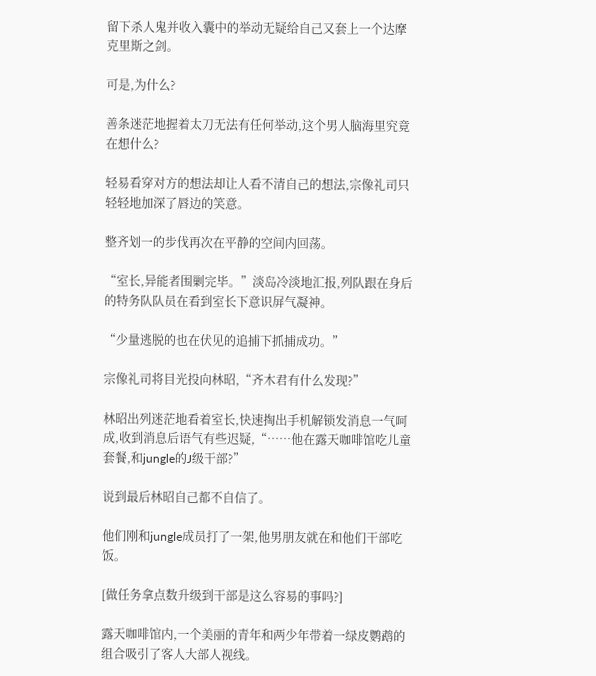留下杀人鬼并收入囊中的举动无疑给自己又套上一个达摩克里斯之剑。

可是,为什么?

善条迷茫地握着太刀无法有任何举动,这个男人脑海里究竟在想什么?

轻易看穿对方的想法却让人看不清自己的想法,宗像礼司只轻轻地加深了唇边的笑意。

整齐划一的步伐再次在平静的空间内回荡。

“室长,异能者围剿完毕。”淡岛冷淡地汇报,列队跟在身后的特务队队员在看到室长下意识屏气凝神。

“少量逃脱的也在伏见的追捕下抓捕成功。”

宗像礼司将目光投向林昭,“齐木君有什么发现?”

林昭出列迷茫地看着室长,快速掏出手机解锁发消息一气呵成,收到消息后语气有些迟疑,“……他在露天咖啡馆吃儿童套餐,和jungle的J级干部?”

说到最后林昭自己都不自信了。

他们刚和jungle成员打了一架,他男朋友就在和他们干部吃饭。

[做任务拿点数升级到干部是这么容易的事吗?]

露天咖啡馆内,一个美丽的青年和两少年带着一绿皮鹦鹉的组合吸引了客人大部人视线。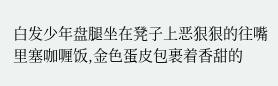白发少年盘腿坐在凳子上恶狠狠的往嘴里塞咖喱饭,金色蛋皮包裹着香甜的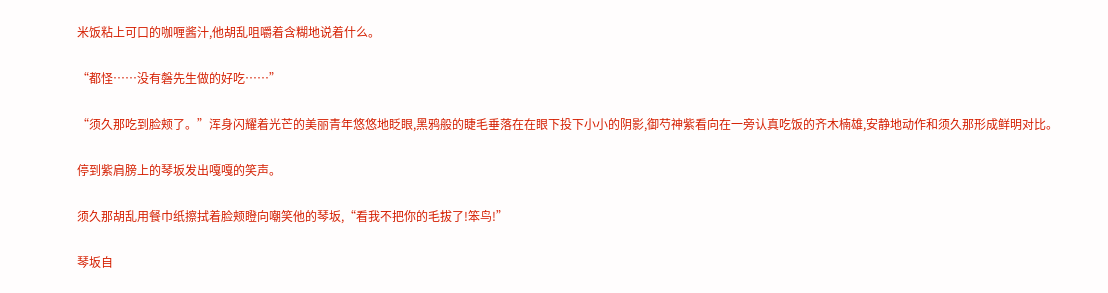米饭粘上可口的咖喱酱汁,他胡乱咀嚼着含糊地说着什么。

“都怪……没有磐先生做的好吃……”

“须久那吃到脸颊了。”浑身闪耀着光芒的美丽青年悠悠地眨眼,黑鸦般的睫毛垂落在在眼下投下小小的阴影,御芍神紫看向在一旁认真吃饭的齐木楠雄,安静地动作和须久那形成鲜明对比。

停到紫肩膀上的琴坂发出嘎嘎的笑声。

须久那胡乱用餐巾纸擦拭着脸颊瞪向嘲笑他的琴坂,“看我不把你的毛拔了!笨鸟!”

琴坂自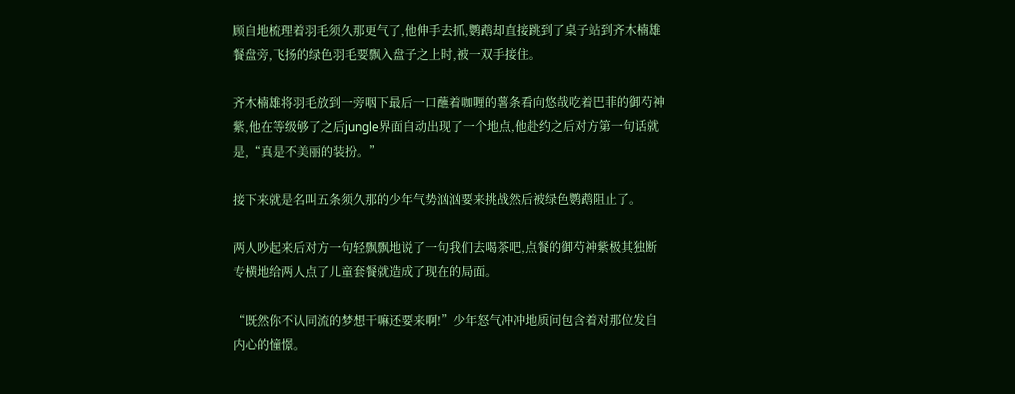顾自地梳理着羽毛须久那更气了,他伸手去抓,鹦鹉却直接跳到了桌子站到齐木楠雄餐盘旁,飞扬的绿色羽毛要飘入盘子之上时,被一双手接住。

齐木楠雄将羽毛放到一旁咽下最后一口蘸着咖喱的薯条看向悠哉吃着巴菲的御芍神紫,他在等级够了之后jungle界面自动出现了一个地点,他赴约之后对方第一句话就是,“真是不美丽的装扮。”

接下来就是名叫五条须久那的少年气势汹汹要来挑战然后被绿色鹦鹉阻止了。

两人吵起来后对方一句轻飘飘地说了一句我们去喝茶吧,点餐的御芍神紫极其独断专横地给两人点了儿童套餐就造成了现在的局面。

“既然你不认同流的梦想干嘛还要来啊!”少年怒气冲冲地质问包含着对那位发自内心的憧憬。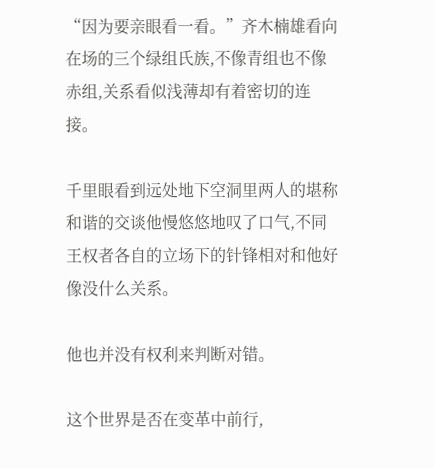“因为要亲眼看一看。”齐木楠雄看向在场的三个绿组氏族,不像青组也不像赤组,关系看似浅薄却有着密切的连接。

千里眼看到远处地下空洞里两人的堪称和谐的交谈他慢悠悠地叹了口气,不同王权者各自的立场下的针锋相对和他好像没什么关系。

他也并没有权利来判断对错。

这个世界是否在变革中前行,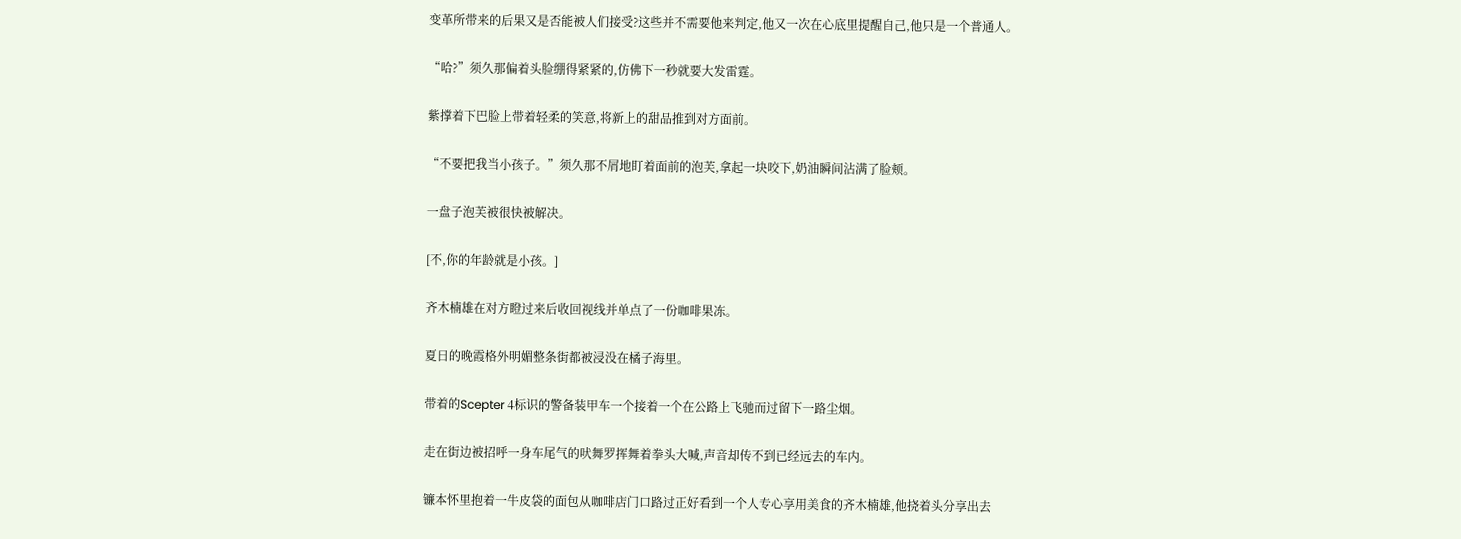变革所带来的后果又是否能被人们接受?这些并不需要他来判定,他又一次在心底里提醒自己,他只是一个普通人。

“哈?”须久那偏着头脸绷得紧紧的,仿佛下一秒就要大发雷霆。

紫撑着下巴脸上带着轻柔的笑意,将新上的甜品推到对方面前。

“不要把我当小孩子。”须久那不屑地盯着面前的泡芙,拿起一块咬下,奶油瞬间沾满了脸颊。

一盘子泡芙被很快被解决。

[不,你的年龄就是小孩。]

齐木楠雄在对方瞪过来后收回视线并单点了一份咖啡果冻。

夏日的晚霞格外明媚整条街都被浸没在橘子海里。

带着的Scepter 4标识的警备装甲车一个接着一个在公路上飞驰而过留下一路尘烟。

走在街边被招呼一身车尾气的吠舞罗挥舞着拳头大喊,声音却传不到已经远去的车内。

镰本怀里抱着一牛皮袋的面包从咖啡店门口路过正好看到一个人专心享用美食的齐木楠雄,他挠着头分享出去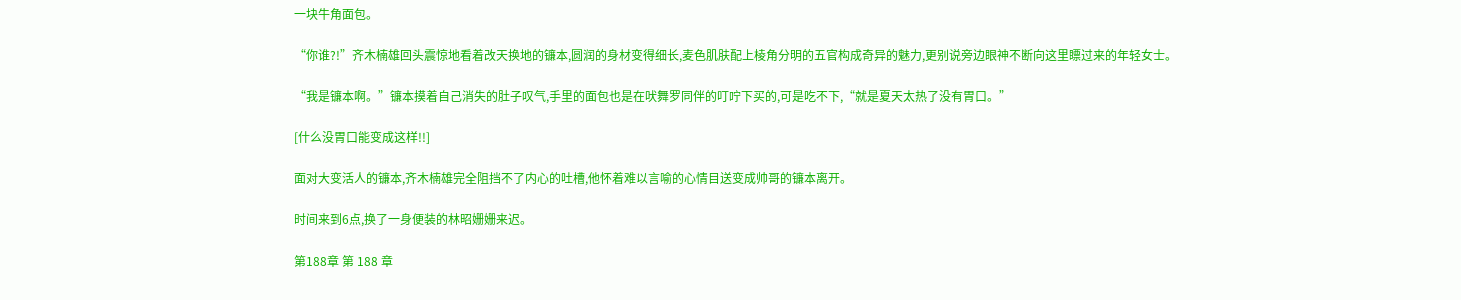一块牛角面包。

“你谁?!”齐木楠雄回头震惊地看着改天换地的镰本,圆润的身材变得细长,麦色肌肤配上棱角分明的五官构成奇异的魅力,更别说旁边眼神不断向这里瞟过来的年轻女士。

“我是镰本啊。”镰本摸着自己消失的肚子叹气,手里的面包也是在吠舞罗同伴的叮咛下买的,可是吃不下,“就是夏天太热了没有胃口。”

[什么没胃口能变成这样!!]

面对大变活人的镰本,齐木楠雄完全阻挡不了内心的吐槽,他怀着难以言喻的心情目送变成帅哥的镰本离开。

时间来到6点,换了一身便装的林昭姗姗来迟。

第188章 第 188 章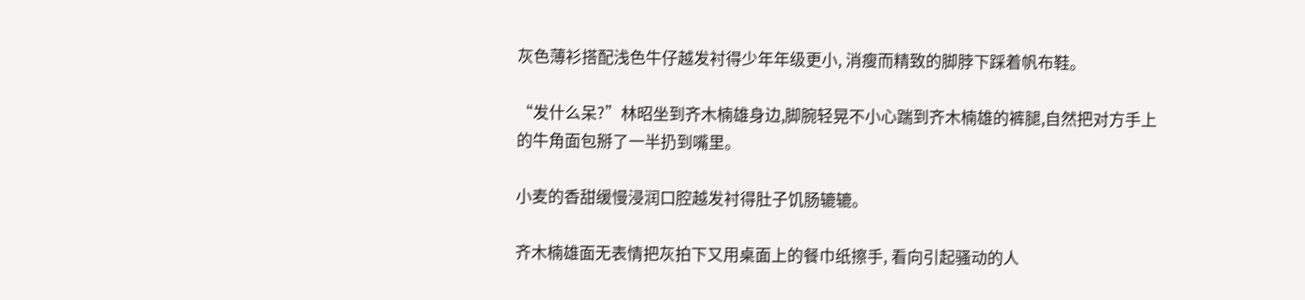灰色薄衫搭配浅色牛仔越发衬得少年年级更小, 消瘦而精致的脚脖下踩着帆布鞋。

“发什么呆?”林昭坐到齐木楠雄身边,脚腕轻晃不小心踹到齐木楠雄的裤腿,自然把对方手上的牛角面包掰了一半扔到嘴里。

小麦的香甜缓慢浸润口腔越发衬得肚子饥肠辘辘。

齐木楠雄面无表情把灰拍下又用桌面上的餐巾纸擦手, 看向引起骚动的人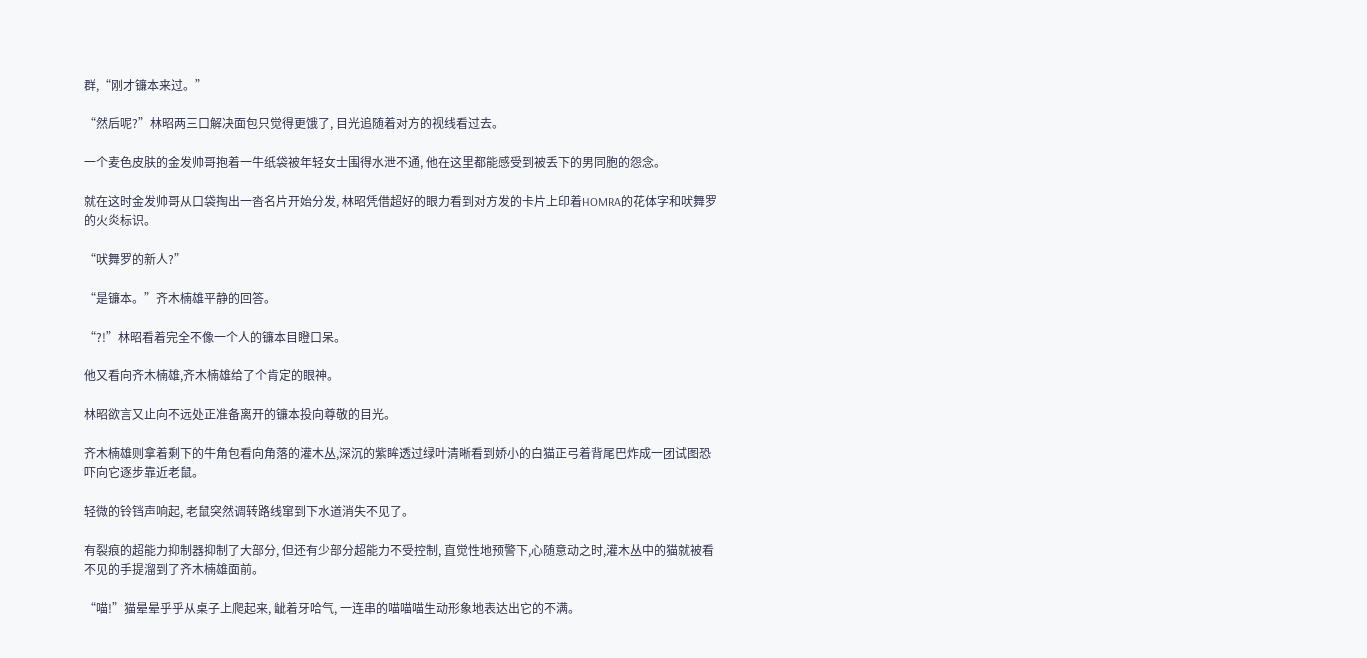群,“刚才镰本来过。”

“然后呢?”林昭两三口解决面包只觉得更饿了, 目光追随着对方的视线看过去。

一个麦色皮肤的金发帅哥抱着一牛纸袋被年轻女士围得水泄不通, 他在这里都能感受到被丢下的男同胞的怨念。

就在这时金发帅哥从口袋掏出一沓名片开始分发, 林昭凭借超好的眼力看到对方发的卡片上印着HOMRA的花体字和吠舞罗的火炎标识。

“吠舞罗的新人?”

“是镰本。”齐木楠雄平静的回答。

“?!”林昭看着完全不像一个人的镰本目瞪口呆。

他又看向齐木楠雄,齐木楠雄给了个肯定的眼神。

林昭欲言又止向不远处正准备离开的镰本投向尊敬的目光。

齐木楠雄则拿着剩下的牛角包看向角落的灌木丛,深沉的紫眸透过绿叶清晰看到娇小的白猫正弓着背尾巴炸成一团试图恐吓向它逐步靠近老鼠。

轻微的铃铛声响起, 老鼠突然调转路线窜到下水道消失不见了。

有裂痕的超能力抑制器抑制了大部分, 但还有少部分超能力不受控制, 直觉性地预警下,心随意动之时,灌木丛中的猫就被看不见的手提溜到了齐木楠雄面前。

“喵!”猫晕晕乎乎从桌子上爬起来, 龇着牙哈气, 一连串的喵喵喵生动形象地表达出它的不满。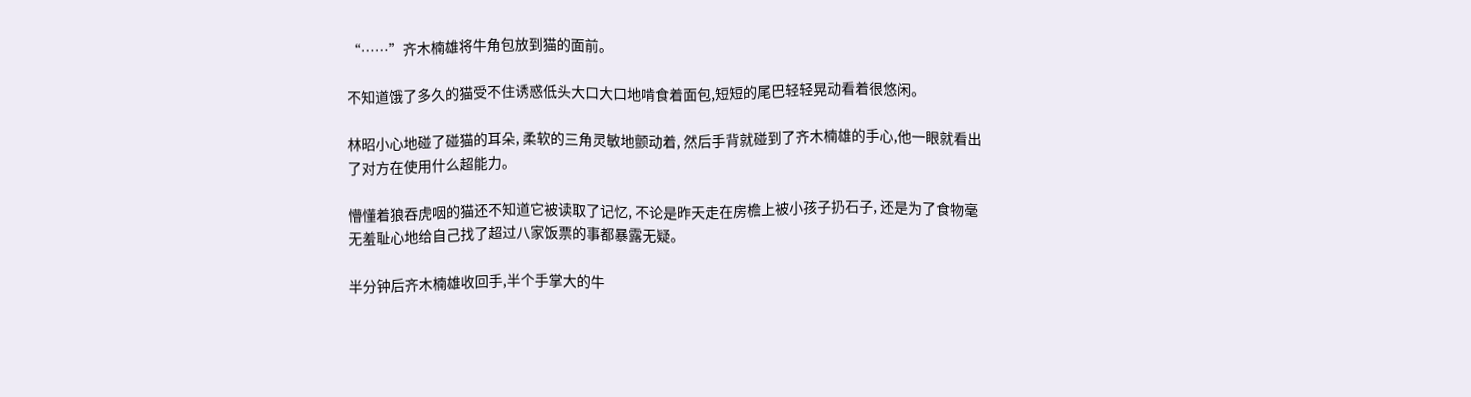“……”齐木楠雄将牛角包放到猫的面前。

不知道饿了多久的猫受不住诱惑低头大口大口地啃食着面包,短短的尾巴轻轻晃动看着很悠闲。

林昭小心地碰了碰猫的耳朵, 柔软的三角灵敏地颤动着, 然后手背就碰到了齐木楠雄的手心,他一眼就看出了对方在使用什么超能力。

懵懂着狼吞虎咽的猫还不知道它被读取了记忆, 不论是昨天走在房檐上被小孩子扔石子, 还是为了食物毫无羞耻心地给自己找了超过八家饭票的事都暴露无疑。

半分钟后齐木楠雄收回手,半个手掌大的牛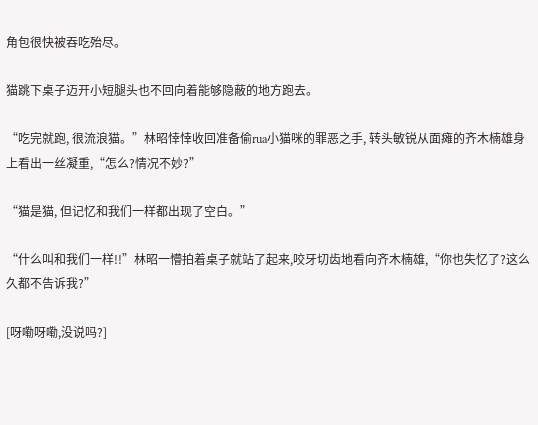角包很快被吞吃殆尽。

猫跳下桌子迈开小短腿头也不回向着能够隐蔽的地方跑去。

“吃完就跑, 很流浪猫。”林昭悻悻收回准备偷rua小猫咪的罪恶之手, 转头敏锐从面瘫的齐木楠雄身上看出一丝凝重,“怎么?情况不妙?”

“猫是猫, 但记忆和我们一样都出现了空白。”

“什么叫和我们一样!!”林昭一懵拍着桌子就站了起来,咬牙切齿地看向齐木楠雄,“你也失忆了?这么久都不告诉我?”

[呀嘞呀嘞,没说吗?]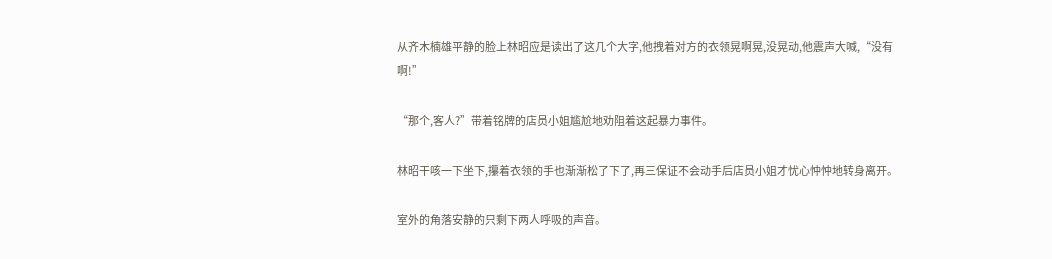从齐木楠雄平静的脸上林昭应是读出了这几个大字,他拽着对方的衣领晃啊晃,没晃动,他震声大喊,“没有啊!”

“那个,客人?”带着铭牌的店员小姐尴尬地劝阻着这起暴力事件。

林昭干咳一下坐下,攥着衣领的手也渐渐松了下了,再三保证不会动手后店员小姐才忧心忡忡地转身离开。

室外的角落安静的只剩下两人呼吸的声音。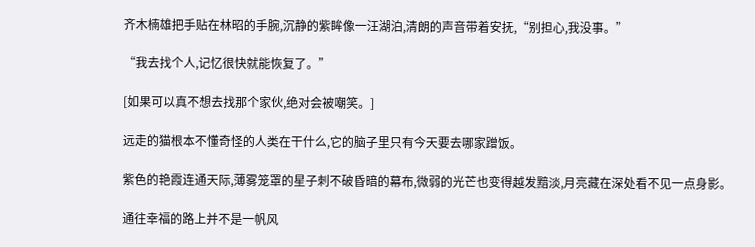齐木楠雄把手贴在林昭的手腕,沉静的紫眸像一汪湖泊,清朗的声音带着安抚,“别担心,我没事。”

“我去找个人,记忆很快就能恢复了。”

[如果可以真不想去找那个家伙,绝对会被嘲笑。]

远走的猫根本不懂奇怪的人类在干什么,它的脑子里只有今天要去哪家蹭饭。

紫色的艳霞连通天际,薄雾笼罩的星子刺不破昏暗的幕布,微弱的光芒也变得越发黯淡,月亮藏在深处看不见一点身影。

通往幸福的路上并不是一帆风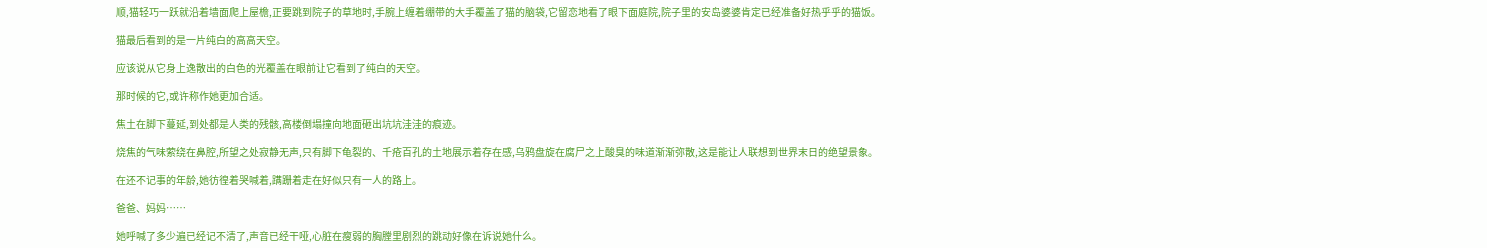顺,猫轻巧一跃就沿着墙面爬上屋檐,正要跳到院子的草地时,手腕上缠着绷带的大手覆盖了猫的脑袋,它留恋地看了眼下面庭院,院子里的安岛婆婆肯定已经准备好热乎乎的猫饭。

猫最后看到的是一片纯白的高高天空。

应该说从它身上逸散出的白色的光覆盖在眼前让它看到了纯白的天空。

那时候的它,或许称作她更加合适。

焦土在脚下蔓延,到处都是人类的残骸,高楼倒塌撞向地面砸出坑坑洼洼的痕迹。

烧焦的气味萦绕在鼻腔,所望之处寂静无声,只有脚下龟裂的、千疮百孔的土地展示着存在感,乌鸦盘旋在腐尸之上酸臭的味道渐渐弥散,这是能让人联想到世界末日的绝望景象。

在还不记事的年龄,她彷徨着哭喊着,蹒跚着走在好似只有一人的路上。

爸爸、妈妈……

她呼喊了多少遍已经记不清了,声音已经干哑,心脏在瘦弱的胸膛里剧烈的跳动好像在诉说她什么。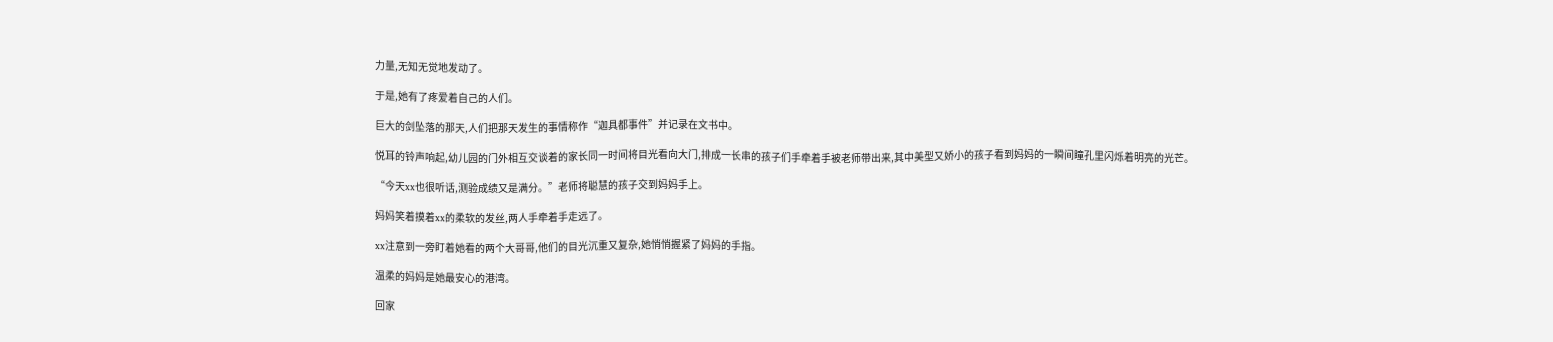力量,无知无觉地发动了。

于是,她有了疼爱着自己的人们。

巨大的剑坠落的那天,人们把那天发生的事情称作“迦具都事件”并记录在文书中。

悦耳的铃声响起,幼儿园的门外相互交谈着的家长同一时间将目光看向大门,排成一长串的孩子们手牵着手被老师带出来,其中美型又娇小的孩子看到妈妈的一瞬间瞳孔里闪烁着明亮的光芒。

“今天xx也很听话,测验成绩又是满分。”老师将聪慧的孩子交到妈妈手上。

妈妈笑着摸着xx的柔软的发丝,两人手牵着手走远了。

xx注意到一旁盯着她看的两个大哥哥,他们的目光沉重又复杂,她悄悄握紧了妈妈的手指。

温柔的妈妈是她最安心的港湾。

回家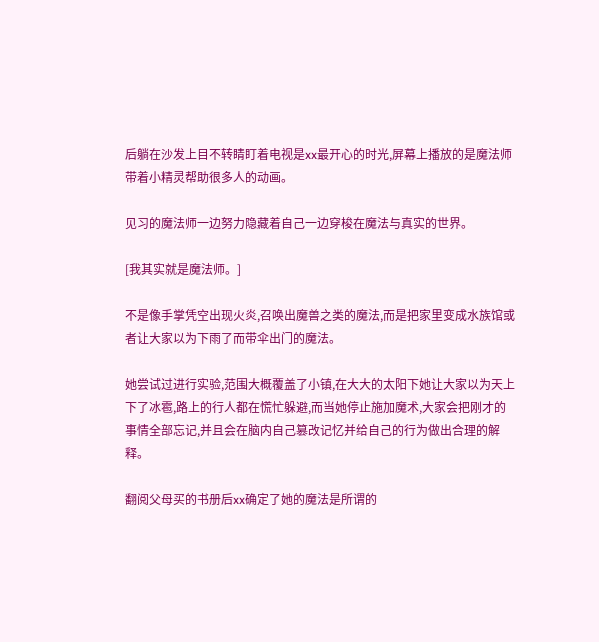后躺在沙发上目不转睛盯着电视是xx最开心的时光,屏幕上播放的是魔法师带着小精灵帮助很多人的动画。

见习的魔法师一边努力隐藏着自己一边穿梭在魔法与真实的世界。

[我其实就是魔法师。]

不是像手掌凭空出现火炎,召唤出魔兽之类的魔法,而是把家里变成水族馆或者让大家以为下雨了而带伞出门的魔法。

她尝试过进行实验,范围大概覆盖了小镇,在大大的太阳下她让大家以为天上下了冰雹,路上的行人都在慌忙躲避,而当她停止施加魔术,大家会把刚才的事情全部忘记,并且会在脑内自己篡改记忆并给自己的行为做出合理的解释。

翻阅父母买的书册后xx确定了她的魔法是所谓的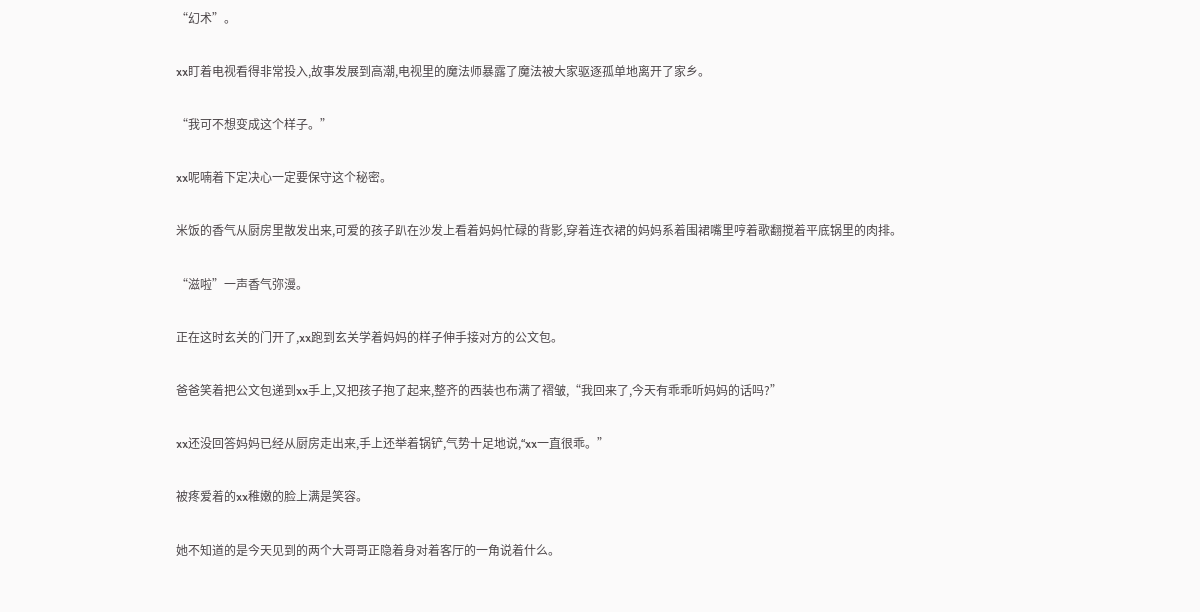“幻术”。

xx盯着电视看得非常投入,故事发展到高潮,电视里的魔法师暴露了魔法被大家驱逐孤单地离开了家乡。

“我可不想变成这个样子。”

xx呢喃着下定决心一定要保守这个秘密。

米饭的香气从厨房里散发出来,可爱的孩子趴在沙发上看着妈妈忙碌的背影,穿着连衣裙的妈妈系着围裙嘴里哼着歌翻搅着平底锅里的肉排。

“滋啦”一声香气弥漫。

正在这时玄关的门开了,xx跑到玄关学着妈妈的样子伸手接对方的公文包。

爸爸笑着把公文包递到xx手上,又把孩子抱了起来,整齐的西装也布满了褶皱,“我回来了,今天有乖乖听妈妈的话吗?”

xx还没回答妈妈已经从厨房走出来,手上还举着锅铲,气势十足地说,“xx一直很乖。”

被疼爱着的xx稚嫩的脸上满是笑容。

她不知道的是今天见到的两个大哥哥正隐着身对着客厅的一角说着什么。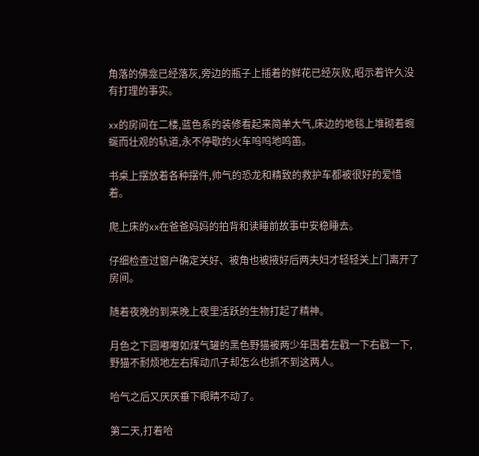角落的佛龛已经落灰,旁边的瓶子上插着的鲜花已经灰败,昭示着许久没有打理的事实。

xx的房间在二楼,蓝色系的装修看起来简单大气,床边的地毯上堆砌着蜿蜒而壮观的轨道,永不停歇的火车呜呜地鸣笛。

书桌上摆放着各种摆件,帅气的恐龙和精致的救护车都被很好的爱惜着。

爬上床的xx在爸爸妈妈的拍背和读睡前故事中安稳睡去。

仔细检查过窗户确定关好、被角也被掖好后两夫妇才轻轻关上门离开了房间。

随着夜晚的到来晚上夜里活跃的生物打起了精神。

月色之下圆嘟嘟如煤气罐的黑色野猫被两少年围着左戳一下右戳一下,野猫不耐烦地左右挥动爪子却怎么也抓不到这两人。

哈气之后又厌厌垂下眼睛不动了。

第二天,打着哈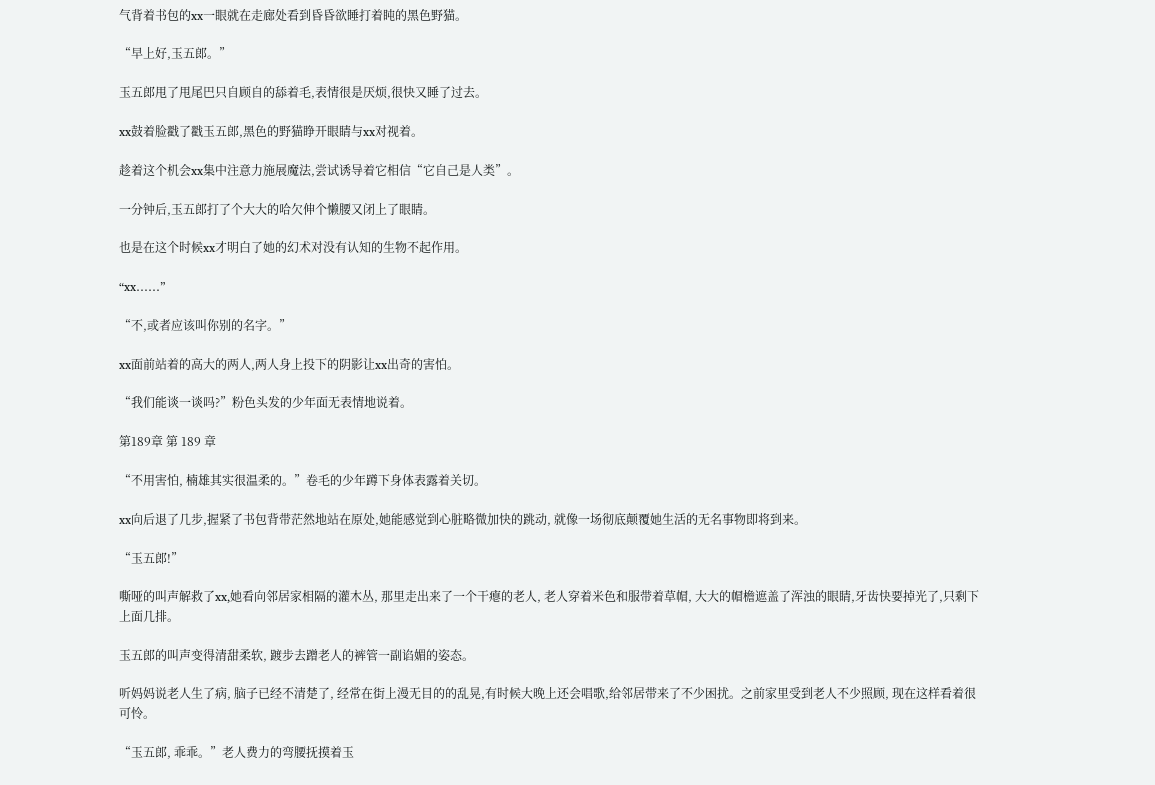气背着书包的xx一眼就在走廊处看到昏昏欲睡打着盹的黑色野猫。

“早上好,玉五郎。”

玉五郎甩了甩尾巴只自顾自的舔着毛,表情很是厌烦,很快又睡了过去。

xx鼓着脸戳了戳玉五郎,黑色的野猫睁开眼睛与xx对视着。

趁着这个机会xx集中注意力施展魔法,尝试诱导着它相信“它自己是人类”。

一分钟后,玉五郎打了个大大的哈欠伸个懒腰又闭上了眼睛。

也是在这个时候xx才明白了她的幻术对没有认知的生物不起作用。

“xx……”

“不,或者应该叫你别的名字。”

xx面前站着的高大的两人,两人身上投下的阴影让xx出奇的害怕。

“我们能谈一谈吗?”粉色头发的少年面无表情地说着。

第189章 第 189 章

“不用害怕, 楠雄其实很温柔的。”卷毛的少年蹲下身体表露着关切。

xx向后退了几步,握紧了书包背带茫然地站在原处,她能感觉到心脏略微加快的跳动, 就像一场彻底颠覆她生活的无名事物即将到来。

“玉五郎!”

嘶哑的叫声解救了xx,她看向邻居家相隔的灌木丛, 那里走出来了一个干瘪的老人, 老人穿着米色和服带着草帽, 大大的帽檐遮盖了浑浊的眼睛,牙齿快要掉光了,只剩下上面几排。

玉五郎的叫声变得清甜柔软, 踱步去蹭老人的裤管一副谄媚的姿态。

听妈妈说老人生了病, 脑子已经不清楚了, 经常在街上漫无目的的乱晃,有时候大晚上还会唱歌,给邻居带来了不少困扰。之前家里受到老人不少照顾, 现在这样看着很可怜。

“玉五郎, 乖乖。”老人费力的弯腰抚摸着玉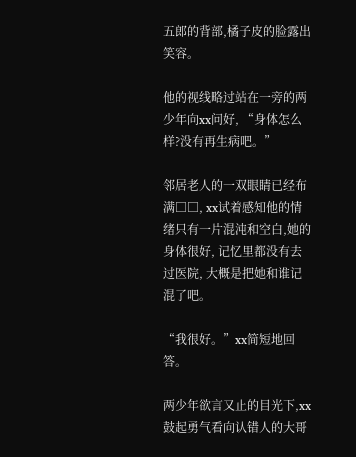五郎的背部,橘子皮的脸露出笑容。

他的视线略过站在一旁的两少年向xx问好, “身体怎么样?没有再生病吧。”

邻居老人的一双眼睛已经布满□□, xx试着感知他的情绪只有一片混沌和空白,她的身体很好, 记忆里都没有去过医院, 大概是把她和谁记混了吧。

“我很好。”xx简短地回答。

两少年欲言又止的目光下,xx鼓起勇气看向认错人的大哥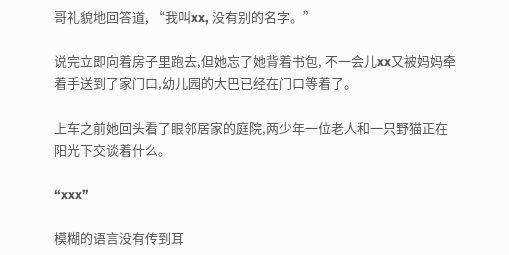哥礼貌地回答道, “我叫xx, 没有别的名字。”

说完立即向着房子里跑去,但她忘了她背着书包, 不一会儿xx又被妈妈牵着手送到了家门口,幼儿园的大巴已经在门口等着了。

上车之前她回头看了眼邻居家的庭院,两少年一位老人和一只野猫正在阳光下交谈着什么。

“xxx”

模糊的语言没有传到耳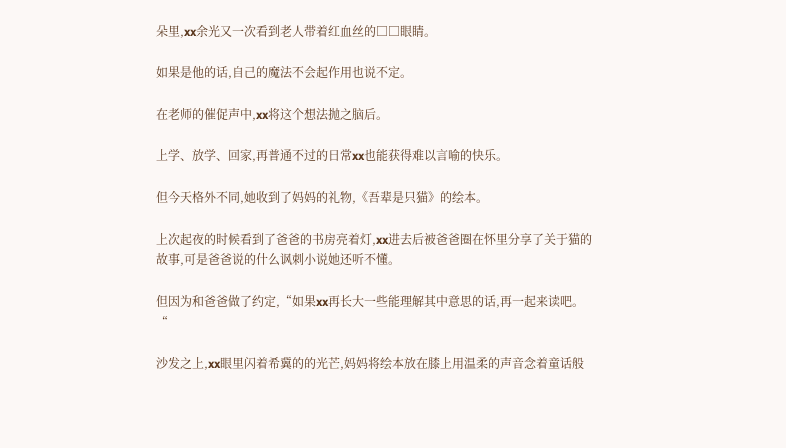朵里,xx余光又一次看到老人带着红血丝的□□眼睛。

如果是他的话,自己的魔法不会起作用也说不定。

在老师的催促声中,xx将这个想法抛之脑后。

上学、放学、回家,再普通不过的日常xx也能获得难以言喻的快乐。

但今天格外不同,她收到了妈妈的礼物,《吾辈是只猫》的绘本。

上次起夜的时候看到了爸爸的书房亮着灯,xx进去后被爸爸圈在怀里分享了关于猫的故事,可是爸爸说的什么讽刺小说她还听不懂。

但因为和爸爸做了约定,“如果xx再长大一些能理解其中意思的话,再一起来读吧。“

沙发之上,xx眼里闪着希冀的的光芒,妈妈将绘本放在膝上用温柔的声音念着童话般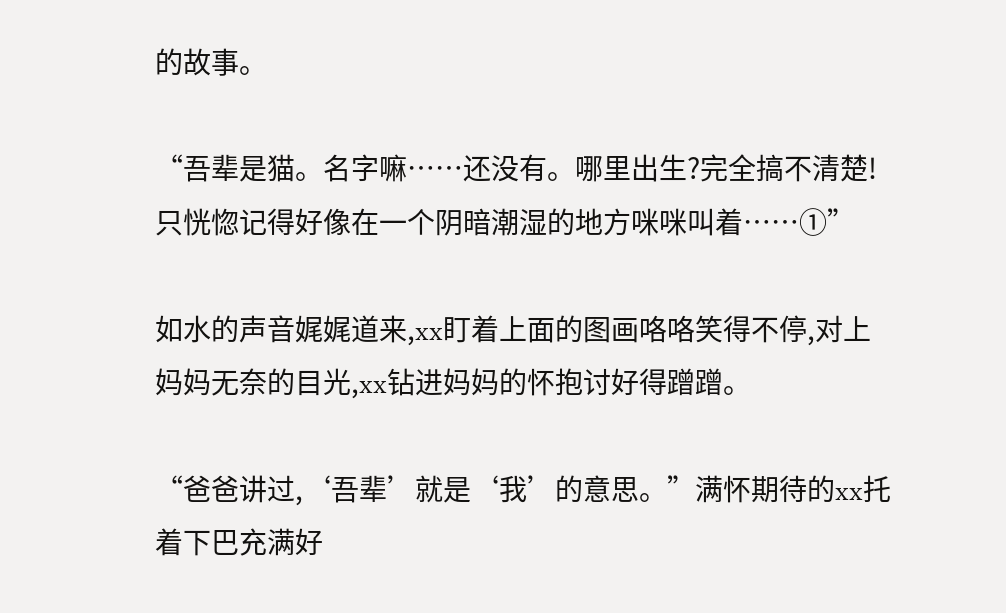的故事。

“吾辈是猫。名字嘛……还没有。哪里出生?完全搞不清楚!只恍惚记得好像在一个阴暗潮湿的地方咪咪叫着……①”

如水的声音娓娓道来,xx盯着上面的图画咯咯笑得不停,对上妈妈无奈的目光,xx钻进妈妈的怀抱讨好得蹭蹭。

“爸爸讲过,‘吾辈’就是‘我’的意思。”满怀期待的xx托着下巴充满好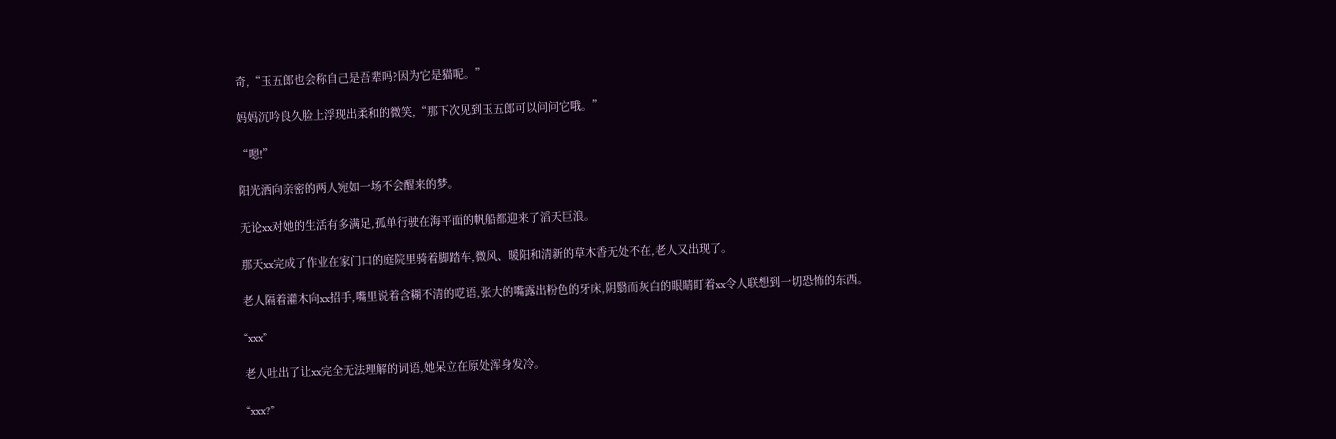奇,“玉五郎也会称自己是吾辈吗?因为它是猫呢。”

妈妈沉吟良久脸上浮现出柔和的微笑,“那下次见到玉五郎可以问问它哦。”

“嗯!”

阳光洒向亲密的两人宛如一场不会醒来的梦。

无论xx对她的生活有多满足,孤单行驶在海平面的帆船都迎来了滔天巨浪。

那天xx完成了作业在家门口的庭院里骑着脚踏车,微风、暖阳和清新的草木香无处不在,老人又出现了。

老人隔着灌木向xx招手,嘴里说着含糊不清的呓语,张大的嘴露出粉色的牙床,阴翳而灰白的眼睛盯着xx令人联想到一切恐怖的东西。

“xxx”

老人吐出了让xx完全无法理解的词语,她呆立在原处浑身发冷。

“xxx?”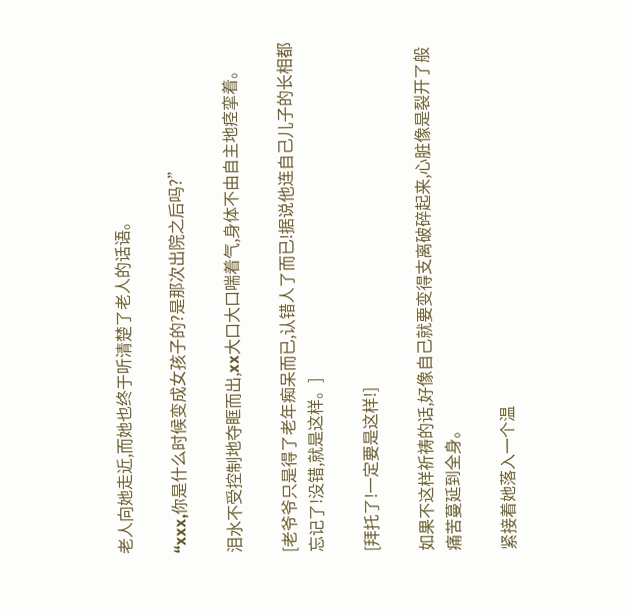老人向她走近,而她也终于听清楚了老人的话语。

“xxx,你是什么时候变成女孩子的?是那次出院之后吗?”

泪水不受控制地夺眶而出,xx大口大口喘着气,身体不由自主地痉挛着。

[老爷爷只是得了老年痴呆而已,认错人了而已!据说他连自己儿子的长相都忘记了!没错,就是这样。]

[拜托了!一定要是这样!]

如果不这样祈祷的话,好像自己就要变得支离破碎起来,心脏像是裂开了般痛苦蔓延到全身。

紧接着她落入一个温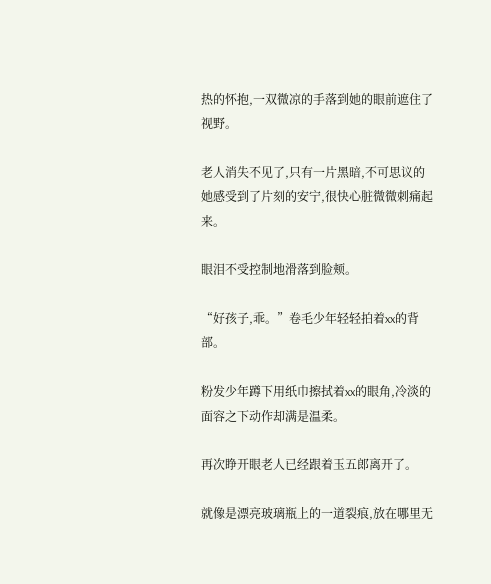热的怀抱,一双微凉的手落到她的眼前遮住了视野。

老人消失不见了,只有一片黑暗,不可思议的她感受到了片刻的安宁,很快心脏微微刺痛起来。

眼泪不受控制地滑落到脸颊。

“好孩子,乖。”卷毛少年轻轻拍着xx的背部。

粉发少年蹲下用纸巾擦拭着xx的眼角,冷淡的面容之下动作却满是温柔。

再次睁开眼老人已经跟着玉五郎离开了。

就像是漂亮玻璃瓶上的一道裂痕,放在哪里无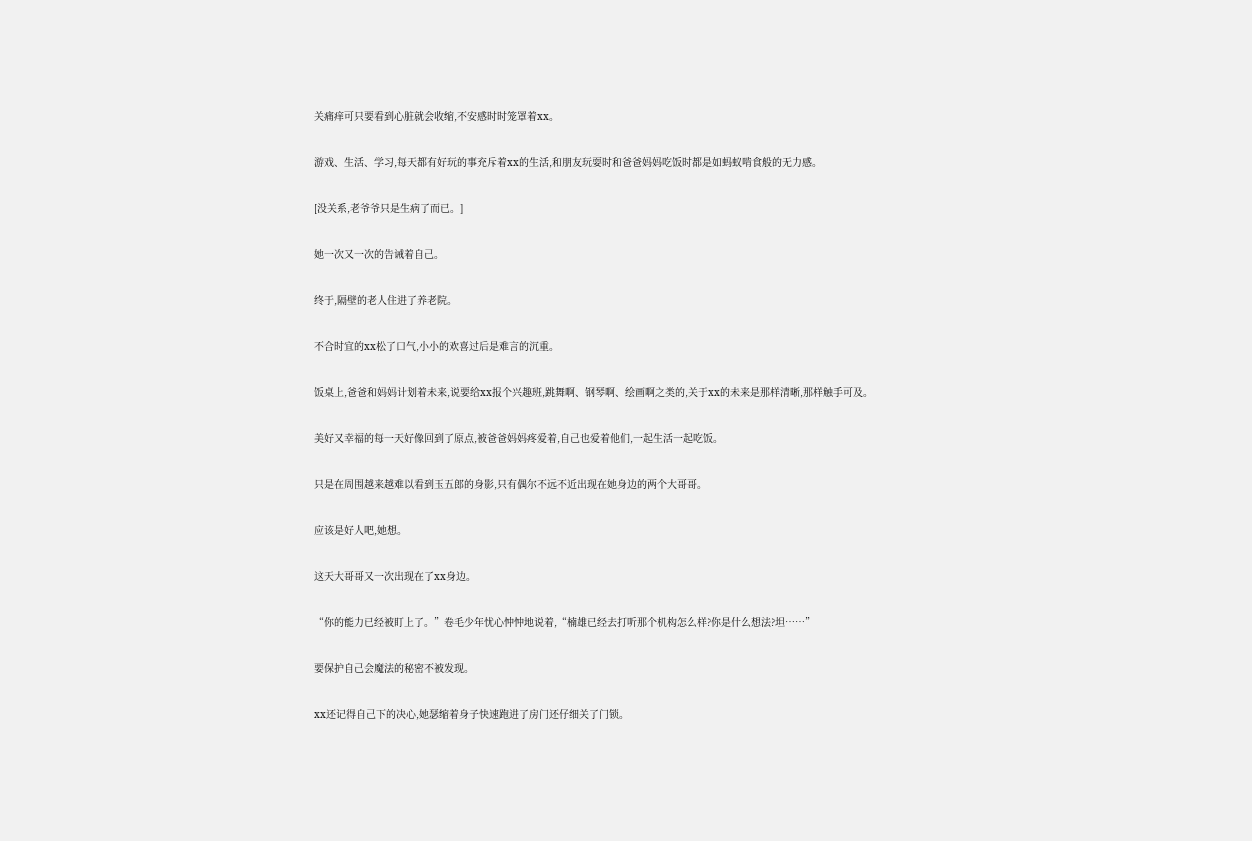关痛痒可只要看到心脏就会收缩,不安感时时笼罩着xx。

游戏、生活、学习,每天都有好玩的事充斥着xx的生活,和朋友玩耍时和爸爸妈妈吃饭时都是如蚂蚁啃食般的无力感。

[没关系,老爷爷只是生病了而已。]

她一次又一次的告诫着自己。

终于,隔壁的老人住进了养老院。

不合时宜的xx松了口气,小小的欢喜过后是难言的沉重。

饭桌上,爸爸和妈妈计划着未来,说要给xx报个兴趣班,跳舞啊、钢琴啊、绘画啊之类的,关于xx的未来是那样清晰,那样触手可及。

美好又幸福的每一天好像回到了原点,被爸爸妈妈疼爱着,自己也爱着他们,一起生活一起吃饭。

只是在周围越来越难以看到玉五郎的身影,只有偶尔不远不近出现在她身边的两个大哥哥。

应该是好人吧,她想。

这天大哥哥又一次出现在了xx身边。

“你的能力已经被盯上了。”卷毛少年忧心忡忡地说着,“楠雄已经去打听那个机构怎么样?你是什么想法?坦……”

要保护自己会魔法的秘密不被发现。

xx还记得自己下的决心,她瑟缩着身子快速跑进了房门还仔细关了门锁。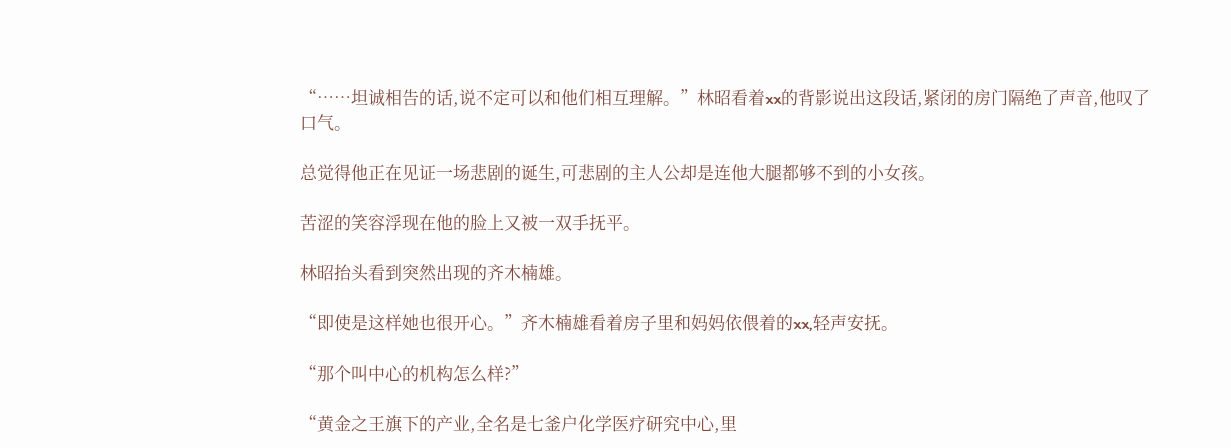“……坦诚相告的话,说不定可以和他们相互理解。”林昭看着xx的背影说出这段话,紧闭的房门隔绝了声音,他叹了口气。

总觉得他正在见证一场悲剧的诞生,可悲剧的主人公却是连他大腿都够不到的小女孩。

苦涩的笑容浮现在他的脸上又被一双手抚平。

林昭抬头看到突然出现的齐木楠雄。

“即使是这样她也很开心。”齐木楠雄看着房子里和妈妈依偎着的xx,轻声安抚。

“那个叫中心的机构怎么样?”

“黄金之王旗下的产业,全名是七釜户化学医疗研究中心,里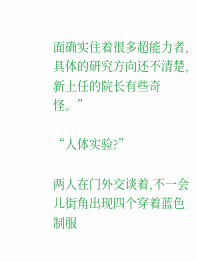面确实住着很多超能力者,具体的研究方向还不清楚,新上任的院长有些奇怪。”

“人体实验?”

两人在门外交谈着,不一会儿街角出现四个穿着蓝色制服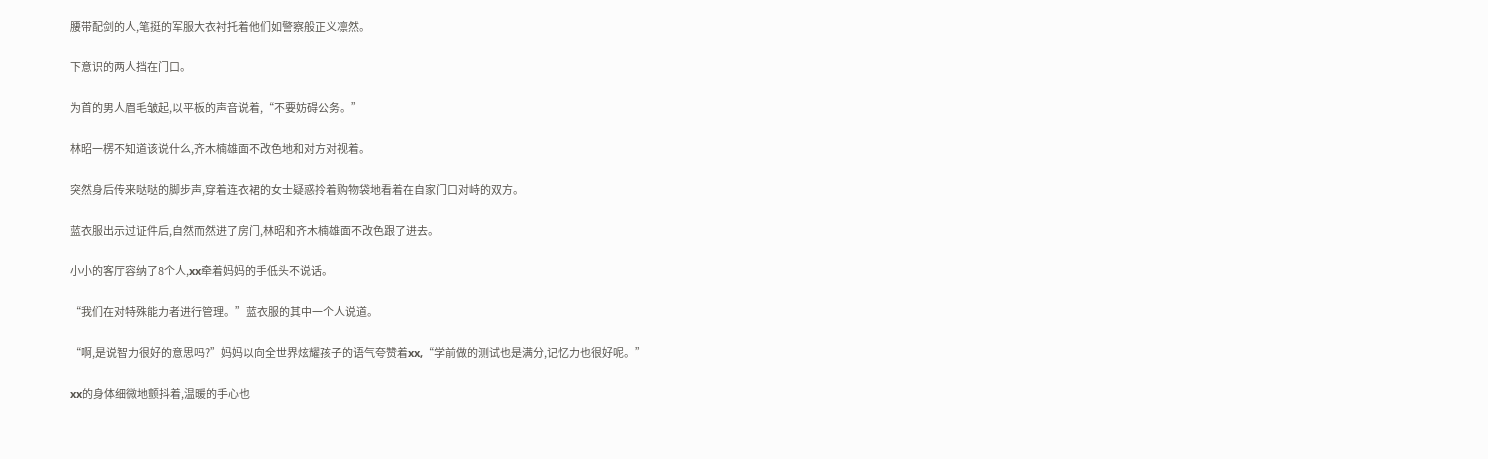腰带配剑的人,笔挺的军服大衣衬托着他们如警察般正义凛然。

下意识的两人挡在门口。

为首的男人眉毛皱起,以平板的声音说着,“不要妨碍公务。”

林昭一楞不知道该说什么,齐木楠雄面不改色地和对方对视着。

突然身后传来哒哒的脚步声,穿着连衣裙的女士疑惑拎着购物袋地看着在自家门口对峙的双方。

蓝衣服出示过证件后,自然而然进了房门,林昭和齐木楠雄面不改色跟了进去。

小小的客厅容纳了8个人,xx牵着妈妈的手低头不说话。

“我们在对特殊能力者进行管理。”蓝衣服的其中一个人说道。

“啊,是说智力很好的意思吗?”妈妈以向全世界炫耀孩子的语气夸赞着xx,“学前做的测试也是满分,记忆力也很好呢。”

xx的身体细微地颤抖着,温暖的手心也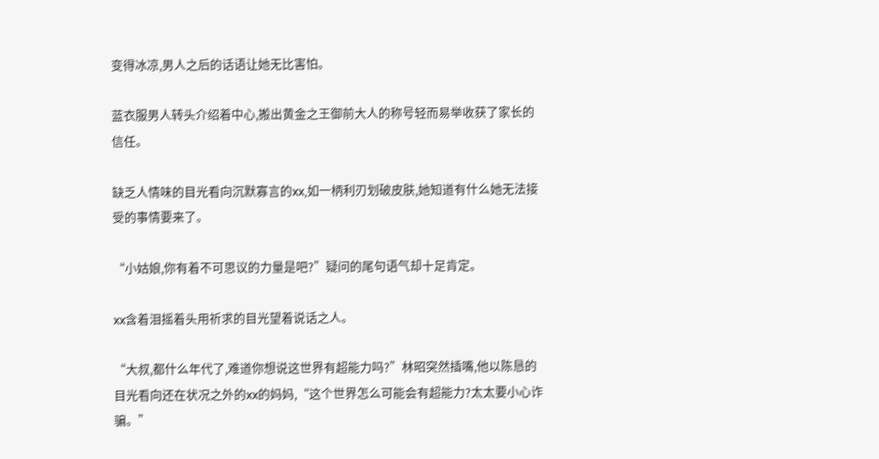变得冰凉,男人之后的话语让她无比害怕。

蓝衣服男人转头介绍着中心,搬出黄金之王御前大人的称号轻而易举收获了家长的信任。

缺乏人情味的目光看向沉默寡言的xx,如一柄利刃划破皮肤,她知道有什么她无法接受的事情要来了。

“小姑娘,你有着不可思议的力量是吧?”疑问的尾句语气却十足肯定。

xx含着泪摇着头用祈求的目光望着说话之人。

“大叔,都什么年代了,难道你想说这世界有超能力吗?”林昭突然插嘴,他以陈恳的目光看向还在状况之外的xx的妈妈,“这个世界怎么可能会有超能力?太太要小心诈骗。”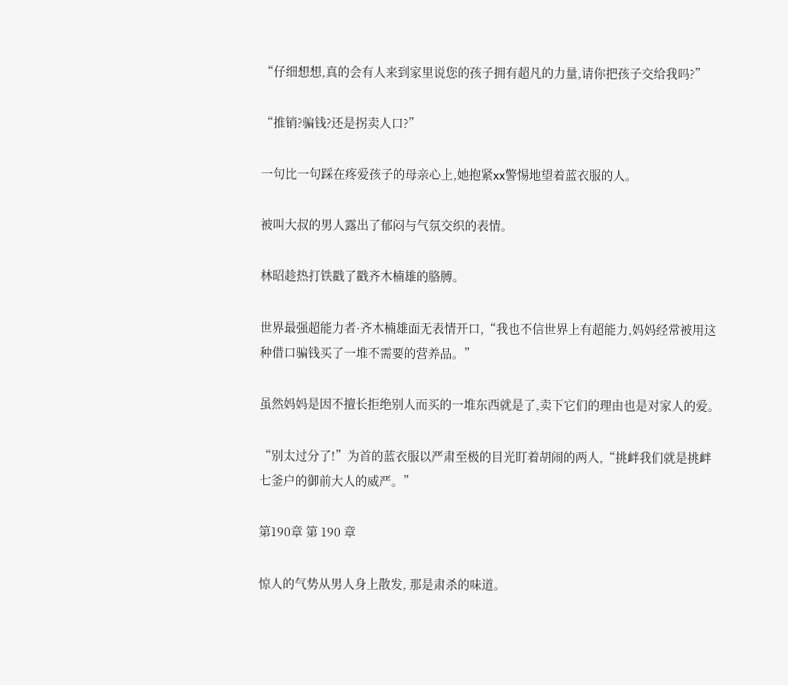“仔细想想,真的会有人来到家里说您的孩子拥有超凡的力量,请你把孩子交给我吗?”

“推销?骗钱?还是拐卖人口?”

一句比一句踩在疼爱孩子的母亲心上,她抱紧xx警惕地望着蓝衣服的人。

被叫大叔的男人露出了郁闷与气氛交织的表情。

林昭趁热打铁戳了戳齐木楠雄的胳膊。

世界最强超能力者·齐木楠雄面无表情开口,“我也不信世界上有超能力,妈妈经常被用这种借口骗钱买了一堆不需要的营养品。”

虽然妈妈是因不擅长拒绝别人而买的一堆东西就是了,卖下它们的理由也是对家人的爱。

“别太过分了!”为首的蓝衣服以严肃至极的目光盯着胡闹的两人,“挑衅我们就是挑衅七釜户的御前大人的威严。”

第190章 第 190 章

惊人的气势从男人身上散发, 那是肃杀的味道。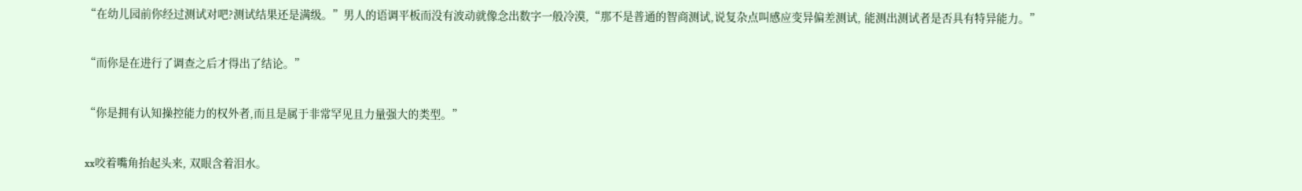“在幼儿园前你经过测试对吧?测试结果还是满级。”男人的语调平板而没有波动就像念出数字一般冷漠,“那不是普通的智商测试,说复杂点叫感应变异偏差测试, 能测出测试者是否具有特异能力。”

“而你是在进行了调查之后才得出了结论。”

“你是拥有认知操控能力的权外者,而且是属于非常罕见且力量强大的类型。”

xx咬着嘴角抬起头来, 双眼含着泪水。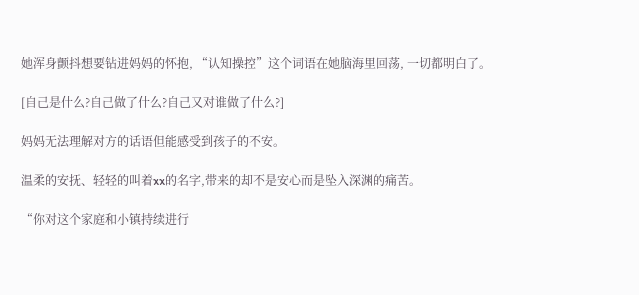她浑身颤抖想要钻进妈妈的怀抱, “认知操控”这个词语在她脑海里回荡, 一切都明白了。

[自己是什么?自己做了什么?自己又对谁做了什么?]

妈妈无法理解对方的话语但能感受到孩子的不安。

温柔的安抚、轻轻的叫着xx的名字,带来的却不是安心而是坠入深渊的痛苦。

“你对这个家庭和小镇持续进行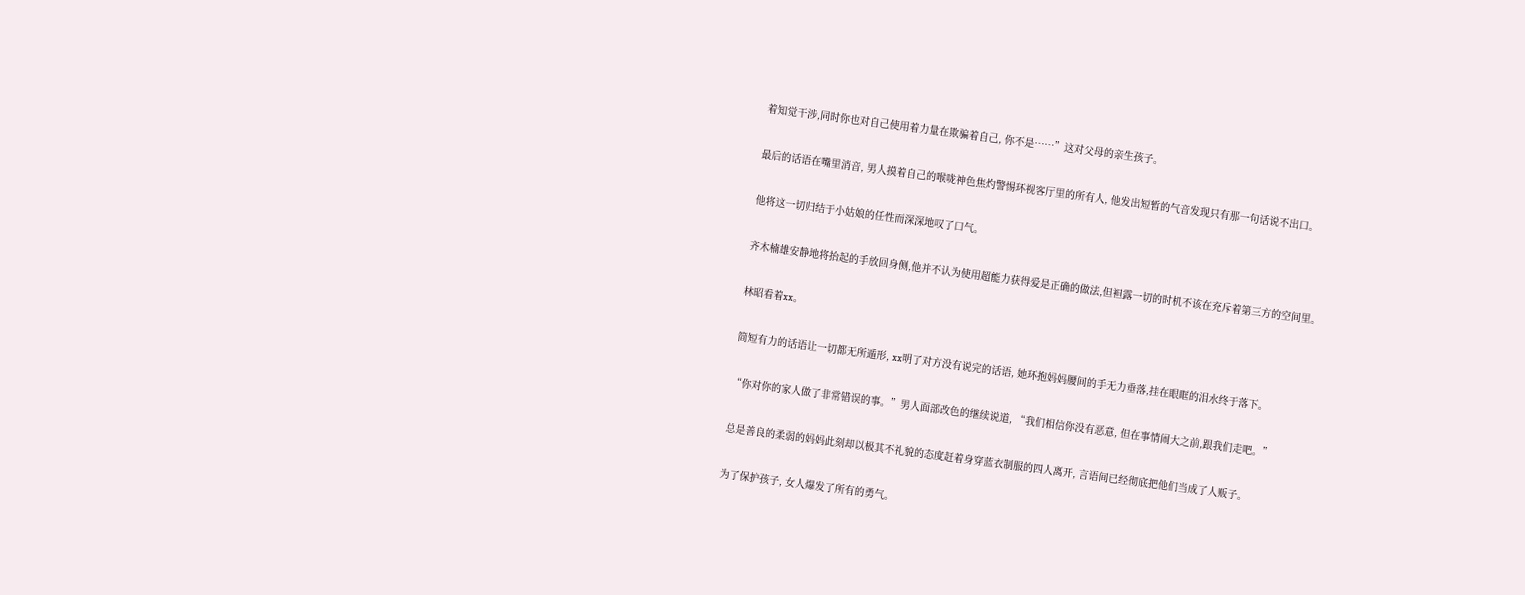着知觉干涉,同时你也对自己使用着力量在欺骗着自己, 你不是……”这对父母的亲生孩子。

最后的话语在嘴里消音, 男人摸着自己的喉咙神色焦灼警惕环视客厅里的所有人, 他发出短暂的气音发现只有那一句话说不出口。

他将这一切归结于小姑娘的任性而深深地叹了口气。

齐木楠雄安静地将抬起的手放回身侧,他并不认为使用超能力获得爱是正确的做法,但袒露一切的时机不该在充斥着第三方的空间里。

林昭看着xx。

简短有力的话语让一切都无所遁形, xx明了对方没有说完的话语, 她环抱妈妈腰间的手无力垂落,挂在眼眶的泪水终于落下。

“你对你的家人做了非常错误的事。”男人面部改色的继续说道, “我们相信你没有恶意, 但在事情闹大之前,跟我们走吧。”

总是善良的柔弱的妈妈此刻却以极其不礼貌的态度赶着身穿蓝衣制服的四人离开, 言语间已经彻底把他们当成了人贩子。

为了保护孩子, 女人爆发了所有的勇气。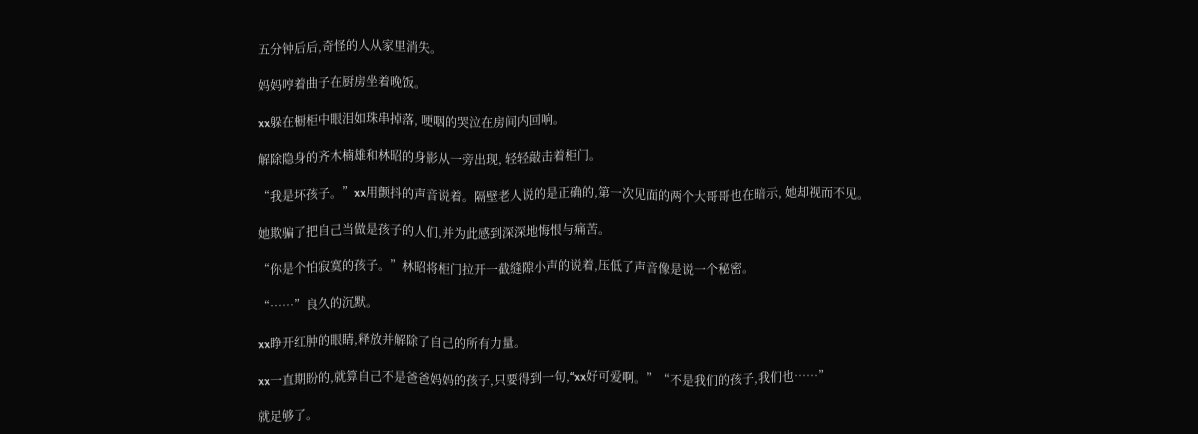五分钟后后,奇怪的人从家里消失。

妈妈哼着曲子在厨房坐着晚饭。

xx躲在橱柜中眼泪如珠串掉落, 哽咽的哭泣在房间内回响。

解除隐身的齐木楠雄和林昭的身影从一旁出现, 轻轻敲击着柜门。

“我是坏孩子。”xx用颤抖的声音说着。隔壁老人说的是正确的,第一次见面的两个大哥哥也在暗示, 她却视而不见。

她欺骗了把自己当做是孩子的人们,并为此感到深深地悔恨与痛苦。

“你是个怕寂寞的孩子。”林昭将柜门拉开一截缝隙小声的说着,压低了声音像是说一个秘密。

“……”良久的沉默。

xx睁开红肿的眼睛,释放并解除了自己的所有力量。

xx一直期盼的,就算自己不是爸爸妈妈的孩子,只要得到一句,“xx好可爱啊。”“不是我们的孩子,我们也……”

就足够了。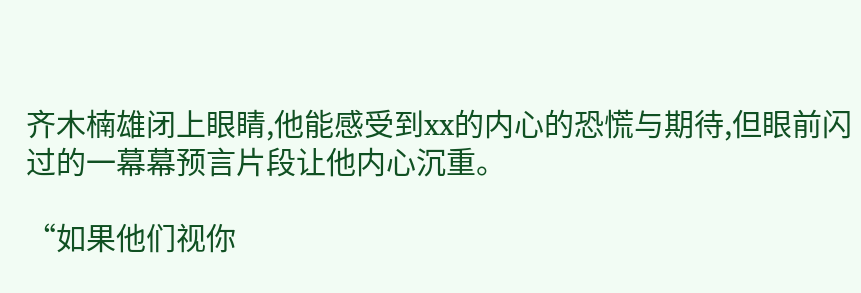齐木楠雄闭上眼睛,他能感受到xx的内心的恐慌与期待,但眼前闪过的一幕幕预言片段让他内心沉重。

“如果他们视你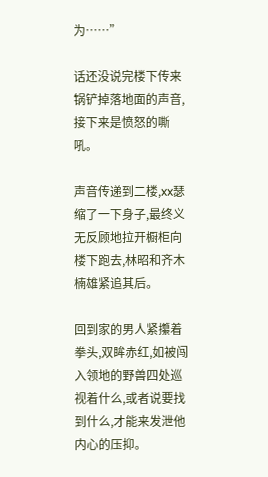为……”

话还没说完楼下传来锅铲掉落地面的声音,接下来是愤怒的嘶吼。

声音传递到二楼,xx瑟缩了一下身子,最终义无反顾地拉开橱柜向楼下跑去,林昭和齐木楠雄紧追其后。

回到家的男人紧攥着拳头,双眸赤红,如被闯入领地的野兽四处巡视着什么,或者说要找到什么,才能来发泄他内心的压抑。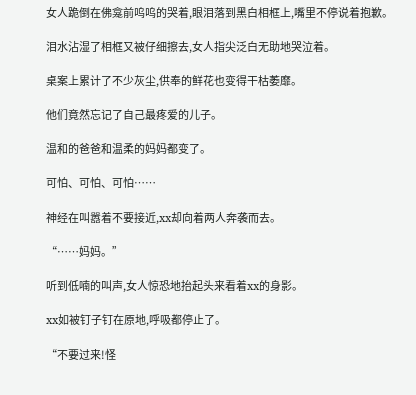女人跪倒在佛龛前呜呜的哭着,眼泪落到黑白相框上,嘴里不停说着抱歉。

泪水沾湿了相框又被仔细擦去,女人指尖泛白无助地哭泣着。

桌案上累计了不少灰尘,供奉的鲜花也变得干枯萎靡。

他们竟然忘记了自己最疼爱的儿子。

温和的爸爸和温柔的妈妈都变了。

可怕、可怕、可怕……

神经在叫嚣着不要接近,xx却向着两人奔袭而去。

“……妈妈。”

听到低喃的叫声,女人惊恐地抬起头来看着xx的身影。

xx如被钉子钉在原地,呼吸都停止了。

“不要过来!怪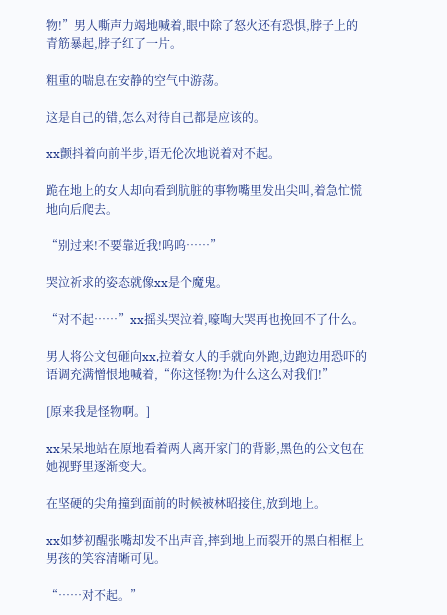物!”男人嘶声力竭地喊着,眼中除了怒火还有恐惧,脖子上的青筋暴起,脖子红了一片。

粗重的喘息在安静的空气中游荡。

这是自己的错,怎么对待自己都是应该的。

xx颤抖着向前半步,语无伦次地说着对不起。

跪在地上的女人却向看到肮脏的事物嘴里发出尖叫,着急忙慌地向后爬去。

“别过来!不要靠近我!呜呜……”

哭泣祈求的姿态就像xx是个魔鬼。

“对不起……”xx摇头哭泣着,嚎啕大哭再也挽回不了什么。

男人将公文包砸向xx,拉着女人的手就向外跑,边跑边用恐吓的语调充满憎恨地喊着,“你这怪物!为什么这么对我们!”

[原来我是怪物啊。]

xx呆呆地站在原地看着两人离开家门的背影,黑色的公文包在她视野里逐渐变大。

在坚硬的尖角撞到面前的时候被林昭接住,放到地上。

xx如梦初醒张嘴却发不出声音,摔到地上而裂开的黑白相框上男孩的笑容清晰可见。

“……对不起。”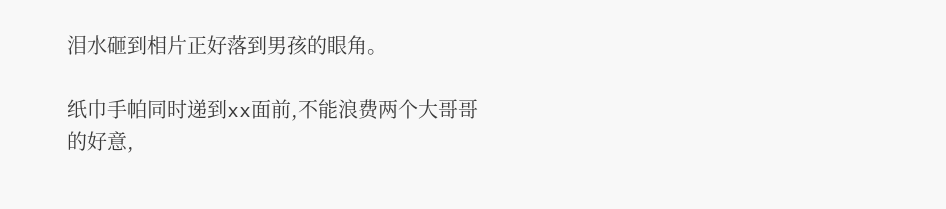泪水砸到相片正好落到男孩的眼角。

纸巾手帕同时递到xx面前,不能浪费两个大哥哥的好意,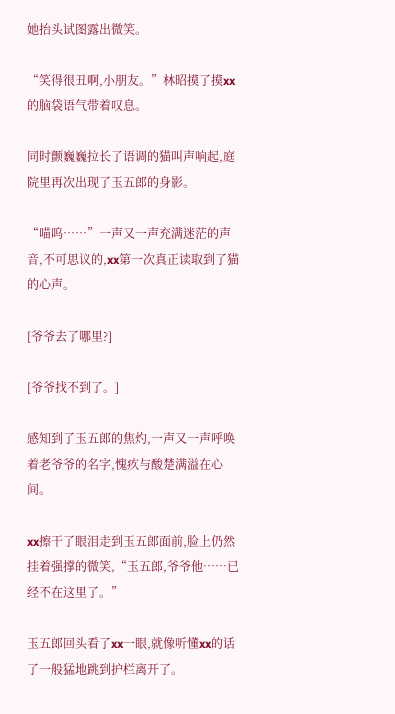她抬头试图露出微笑。

“笑得很丑啊,小朋友。”林昭摸了摸xx的脑袋语气带着叹息。

同时颤巍巍拉长了语调的猫叫声响起,庭院里再次出现了玉五郎的身影。

“喵呜……”一声又一声充满迷茫的声音,不可思议的,xx第一次真正读取到了猫的心声。

[爷爷去了哪里?]

[爷爷找不到了。]

感知到了玉五郎的焦灼,一声又一声呼唤着老爷爷的名字,愧疚与酸楚满溢在心间。

xx擦干了眼泪走到玉五郎面前,脸上仍然挂着强撑的微笑,“玉五郎,爷爷他……已经不在这里了。”

玉五郎回头看了xx一眼,就像听懂xx的话了一般猛地跳到护栏离开了。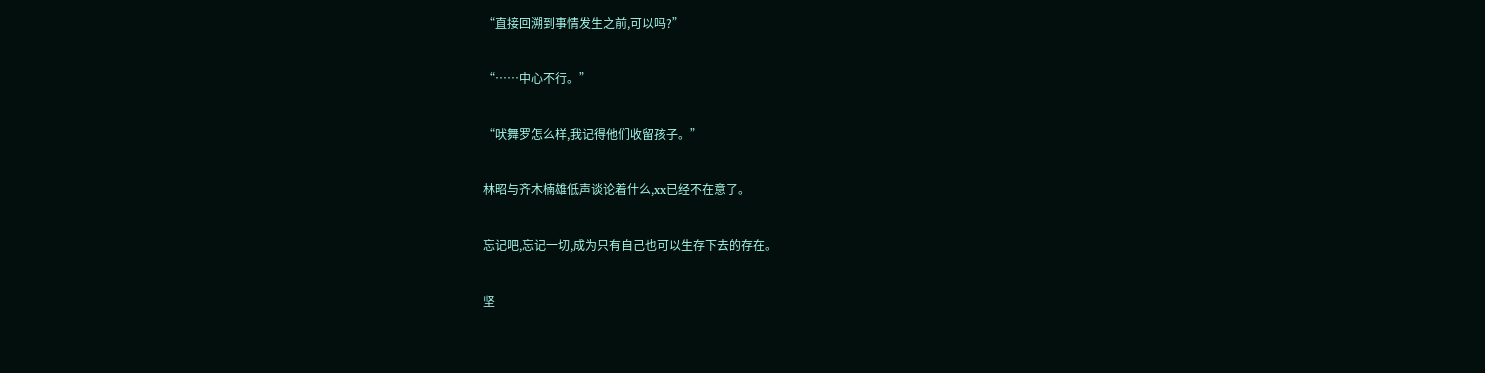“直接回溯到事情发生之前,可以吗?”

“……中心不行。”

“吠舞罗怎么样,我记得他们收留孩子。”

林昭与齐木楠雄低声谈论着什么,xx已经不在意了。

忘记吧,忘记一切,成为只有自己也可以生存下去的存在。

坚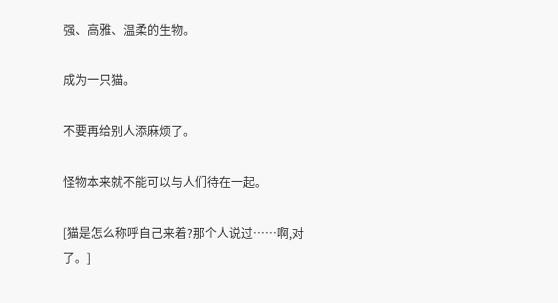强、高雅、温柔的生物。

成为一只猫。

不要再给别人添麻烦了。

怪物本来就不能可以与人们待在一起。

[猫是怎么称呼自己来着?那个人说过……啊,对了。]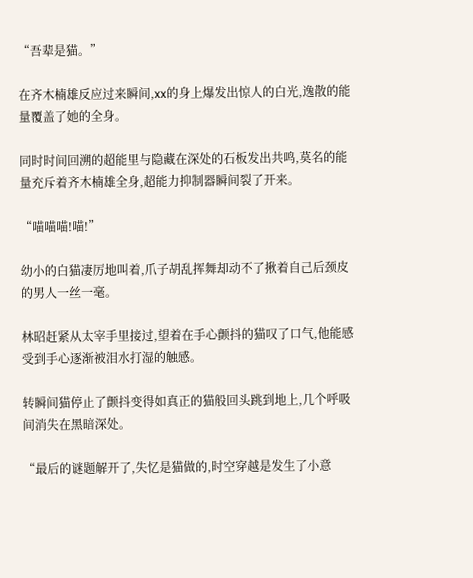“吾辈是猫。”

在齐木楠雄反应过来瞬间,xx的身上爆发出惊人的白光,逸散的能量覆盖了她的全身。

同时时间回溯的超能里与隐藏在深处的石板发出共鸣,莫名的能量充斥着齐木楠雄全身,超能力抑制器瞬间裂了开来。

“喵喵喵!喵!”

幼小的白猫凄厉地叫着,爪子胡乱挥舞却动不了揪着自己后颈皮的男人一丝一毫。

林昭赶紧从太宰手里接过,望着在手心颤抖的猫叹了口气,他能感受到手心逐渐被泪水打湿的触感。

转瞬间猫停止了颤抖变得如真正的猫般回头跳到地上,几个呼吸间消失在黑暗深处。

“最后的谜题解开了,失忆是猫做的,时空穿越是发生了小意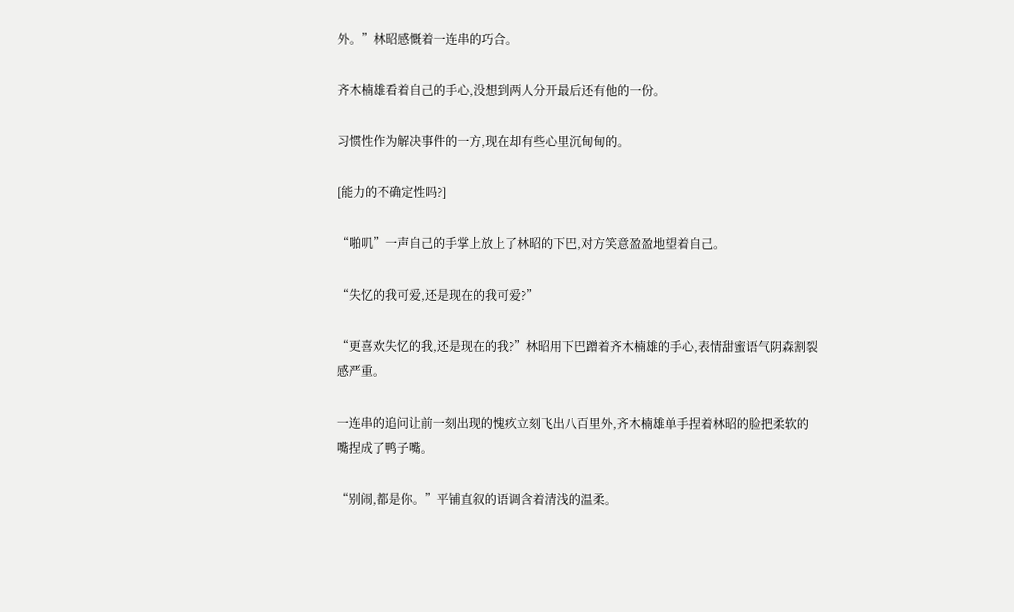外。”林昭感慨着一连串的巧合。

齐木楠雄看着自己的手心,没想到两人分开最后还有他的一份。

习惯性作为解决事件的一方,现在却有些心里沉甸甸的。

[能力的不确定性吗?]

“啪叽”一声自己的手掌上放上了林昭的下巴,对方笑意盈盈地望着自己。

“失忆的我可爱,还是现在的我可爱?”

“更喜欢失忆的我,还是现在的我?”林昭用下巴蹭着齐木楠雄的手心,表情甜蜜语气阴森割裂感严重。

一连串的追问让前一刻出现的愧疚立刻飞出八百里外,齐木楠雄单手捏着林昭的脸把柔软的嘴捏成了鸭子嘴。

“别闹,都是你。”平铺直叙的语调含着清浅的温柔。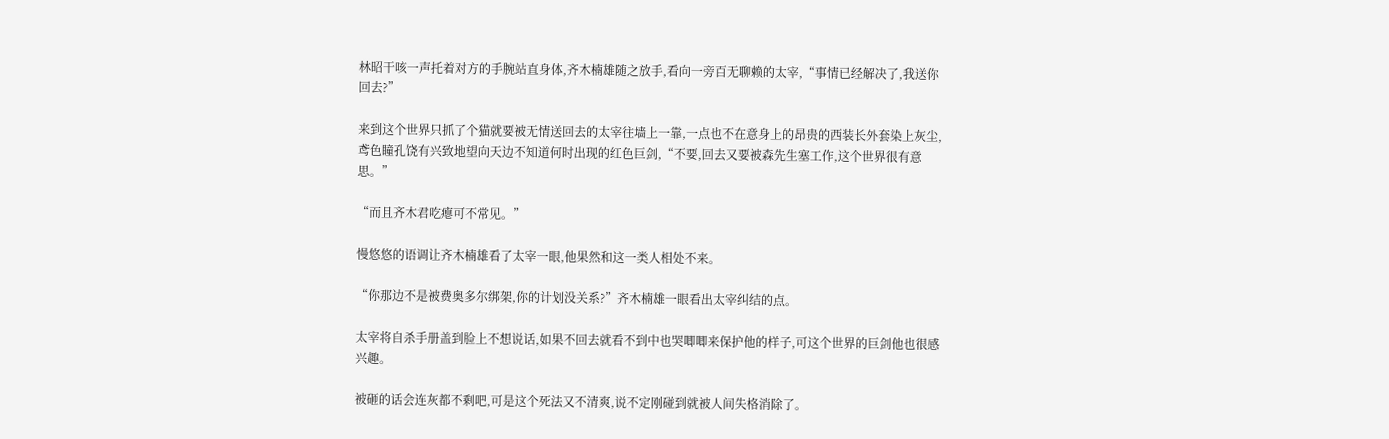林昭干咳一声托着对方的手腕站直身体,齐木楠雄随之放手,看向一旁百无聊赖的太宰,“事情已经解决了,我送你回去?”

来到这个世界只抓了个猫就要被无情送回去的太宰往墙上一靠,一点也不在意身上的昂贵的西装长外套染上灰尘,鸢色瞳孔饶有兴致地望向天边不知道何时出现的红色巨剑,“不要,回去又要被森先生塞工作,这个世界很有意思。”

“而且齐木君吃瘪可不常见。”

慢悠悠的语调让齐木楠雄看了太宰一眼,他果然和这一类人相处不来。

“你那边不是被费奥多尔绑架,你的计划没关系?”齐木楠雄一眼看出太宰纠结的点。

太宰将自杀手册盖到脸上不想说话,如果不回去就看不到中也哭唧唧来保护他的样子,可这个世界的巨剑他也很感兴趣。

被砸的话会连灰都不剩吧,可是这个死法又不清爽,说不定刚碰到就被人间失格消除了。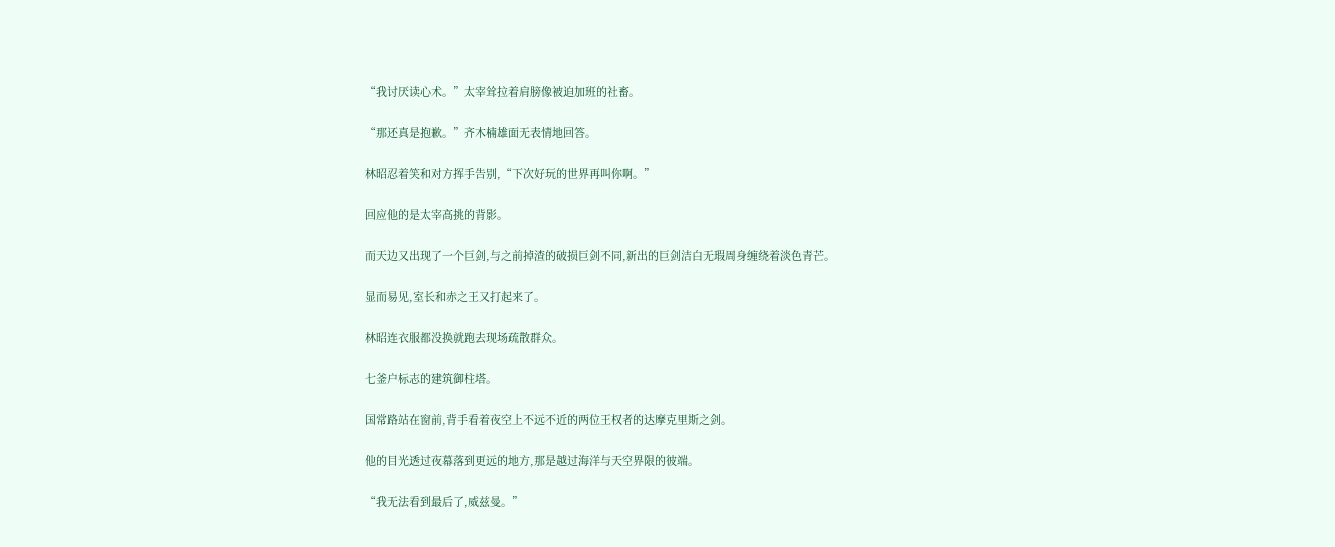“我讨厌读心术。”太宰耸拉着肩膀像被迫加班的社畜。

“那还真是抱歉。”齐木楠雄面无表情地回答。

林昭忍着笑和对方挥手告别,“下次好玩的世界再叫你啊。”

回应他的是太宰高挑的背影。

而天边又出现了一个巨剑,与之前掉渣的破损巨剑不同,新出的巨剑洁白无瑕周身缠绕着淡色青芒。

显而易见,室长和赤之王又打起来了。

林昭连衣服都没换就跑去现场疏散群众。

七釜户标志的建筑御柱塔。

国常路站在窗前,背手看着夜空上不远不近的两位王权者的达摩克里斯之剑。

他的目光透过夜幕落到更远的地方,那是越过海洋与天空界限的彼端。

“我无法看到最后了,威兹曼。”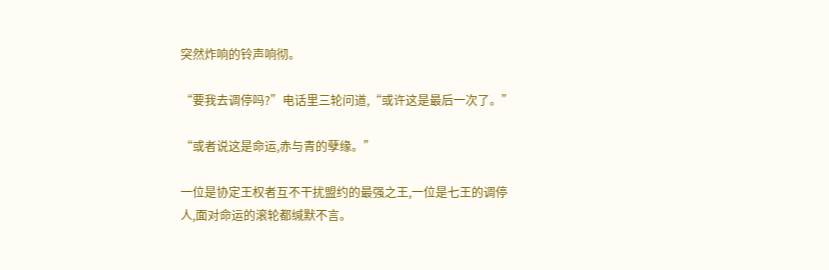突然炸响的铃声响彻。

“要我去调停吗?”电话里三轮问道,“或许这是最后一次了。”

“或者说这是命运,赤与青的孽缘。”

一位是协定王权者互不干扰盟约的最强之王,一位是七王的调停人,面对命运的滚轮都缄默不言。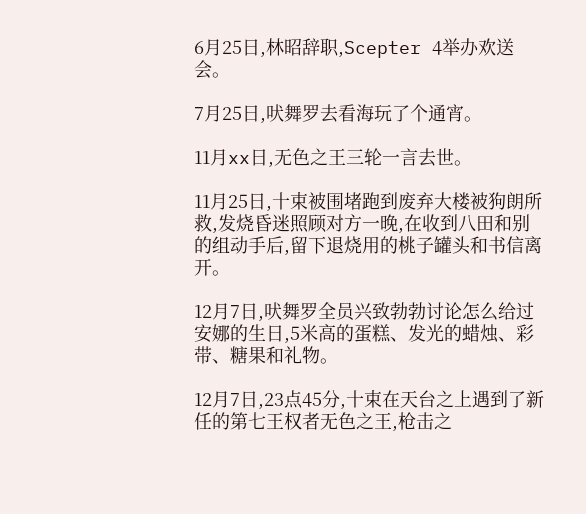6月25日,林昭辞职,Scepter 4举办欢送会。

7月25日,吠舞罗去看海玩了个通宵。

11月xx日,无色之王三轮一言去世。

11月25日,十束被围堵跑到废弃大楼被狗朗所救,发烧昏迷照顾对方一晚,在收到八田和别的组动手后,留下退烧用的桃子罐头和书信离开。

12月7日,吠舞罗全员兴致勃勃讨论怎么给过安娜的生日,5米高的蛋糕、发光的蜡烛、彩带、糖果和礼物。

12月7日,23点45分,十束在天台之上遇到了新任的第七王权者无色之王,枪击之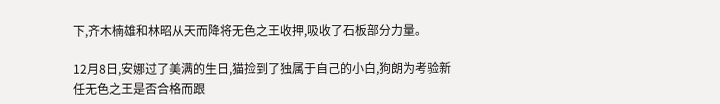下,齐木楠雄和林昭从天而降将无色之王收押,吸收了石板部分力量。

12月8日,安娜过了美满的生日,猫捡到了独属于自己的小白,狗朗为考验新任无色之王是否合格而跟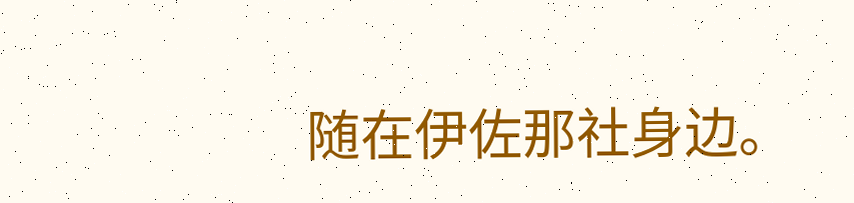随在伊佐那社身边。